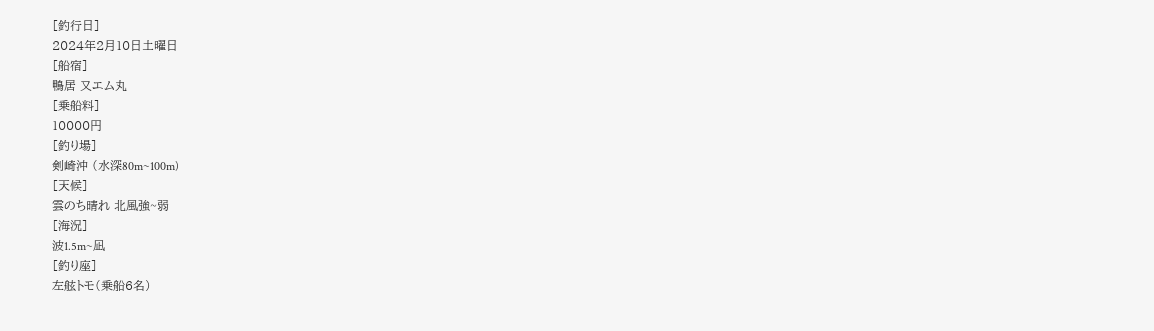[釣行日]
2024年2月10日土曜日
[船宿]
鴨居 又エム丸
[乗船料]
10000円
[釣り場]
剣崎沖 (水深80m~100m)
[天候]
雲のち晴れ 北風強~弱
[海況]
波1.5m~凪
[釣り座]
左舷トモ(乗船6名)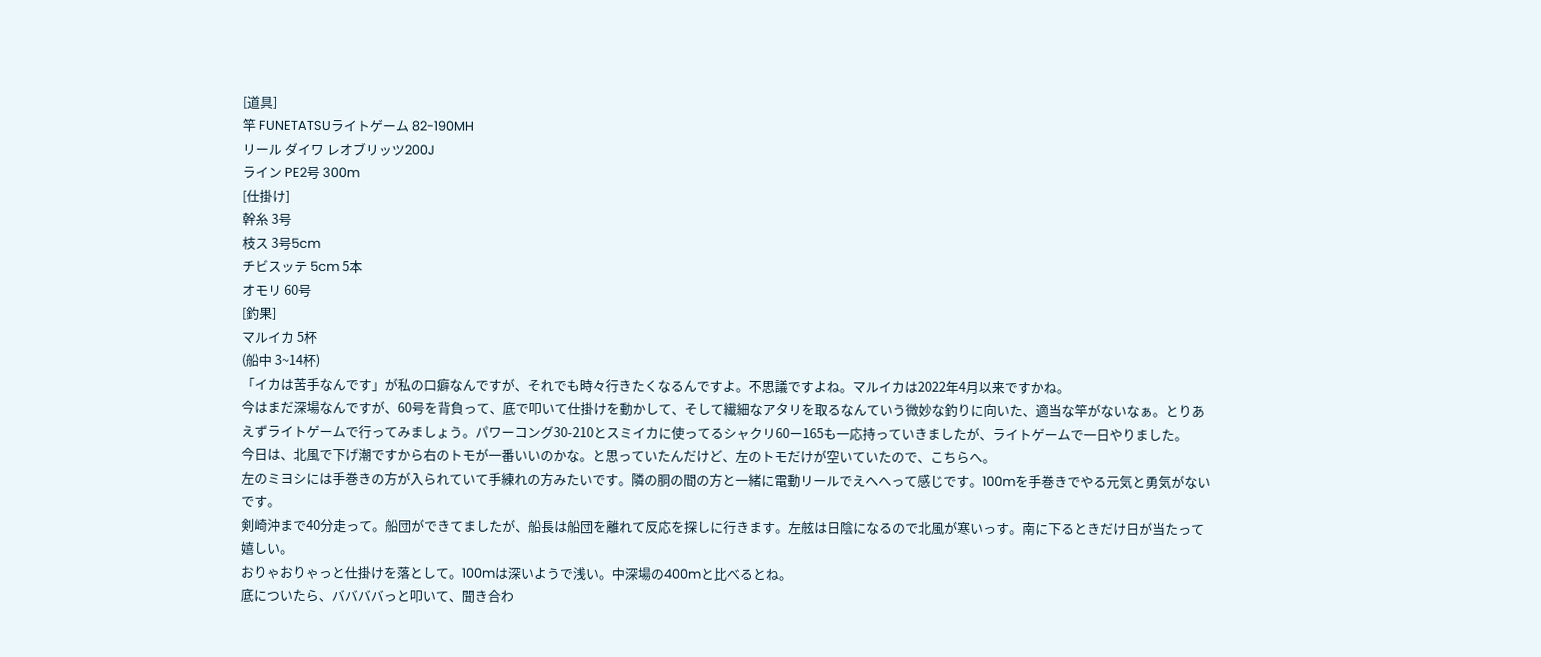[道具]
竿 FUNETATSUライトゲーム 82-190MH
リール ダイワ レオブリッツ200J
ライン PE2号 300m
[仕掛け]
幹糸 3号
枝ス 3号5cm
チビスッテ 5cm 5本
オモリ 60号
[釣果]
マルイカ 5杯
(船中 3~14杯)
「イカは苦手なんです」が私の口癖なんですが、それでも時々行きたくなるんですよ。不思議ですよね。マルイカは2022年4月以来ですかね。
今はまだ深場なんですが、60号を背負って、底で叩いて仕掛けを動かして、そして繊細なアタリを取るなんていう微妙な釣りに向いた、適当な竿がないなぁ。とりあえずライトゲームで行ってみましょう。パワーコング30-210とスミイカに使ってるシャクリ60ー165も一応持っていきましたが、ライトゲームで一日やりました。
今日は、北風で下げ潮ですから右のトモが一番いいのかな。と思っていたんだけど、左のトモだけが空いていたので、こちらへ。
左のミヨシには手巻きの方が入られていて手練れの方みたいです。隣の胴の間の方と一緒に電動リールでえへへって感じです。100mを手巻きでやる元気と勇気がないです。
剣崎沖まで40分走って。船団ができてましたが、船長は船団を離れて反応を探しに行きます。左舷は日陰になるので北風が寒いっす。南に下るときだけ日が当たって嬉しい。
おりゃおりゃっと仕掛けを落として。100mは深いようで浅い。中深場の400mと比べるとね。
底についたら、ババババっと叩いて、聞き合わ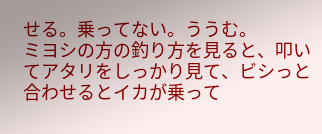せる。乗ってない。ううむ。
ミヨシの方の釣り方を見ると、叩いてアタリをしっかり見て、ビシっと合わせるとイカが乗って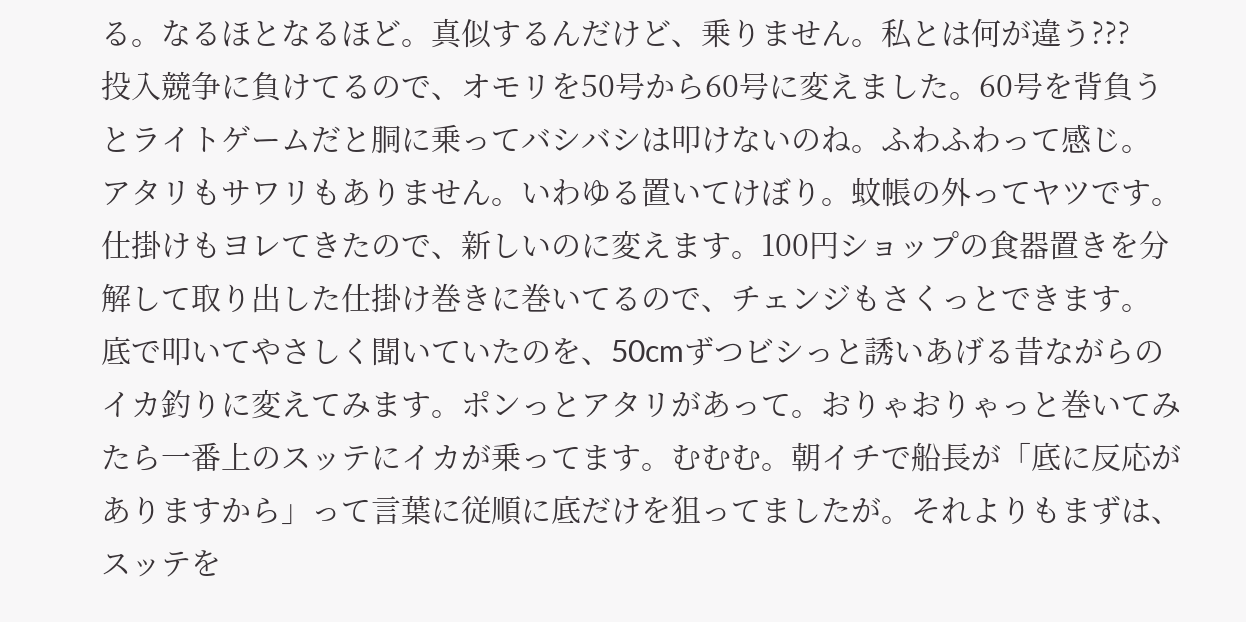る。なるほとなるほど。真似するんだけど、乗りません。私とは何が違う???
投入競争に負けてるので、オモリを50号から60号に変えました。60号を背負うとライトゲームだと胴に乗ってバシバシは叩けないのね。ふわふわって感じ。
アタリもサワリもありません。いわゆる置いてけぼり。蚊帳の外ってヤツです。
仕掛けもヨレてきたので、新しいのに変えます。100円ショップの食器置きを分解して取り出した仕掛け巻きに巻いてるので、チェンジもさくっとできます。
底で叩いてやさしく聞いていたのを、50cmずつビシっと誘いあげる昔ながらのイカ釣りに変えてみます。ポンっとアタリがあって。おりゃおりゃっと巻いてみたら一番上のスッテにイカが乗ってます。むむむ。朝イチで船長が「底に反応がありますから」って言葉に従順に底だけを狙ってましたが。それよりもまずは、スッテを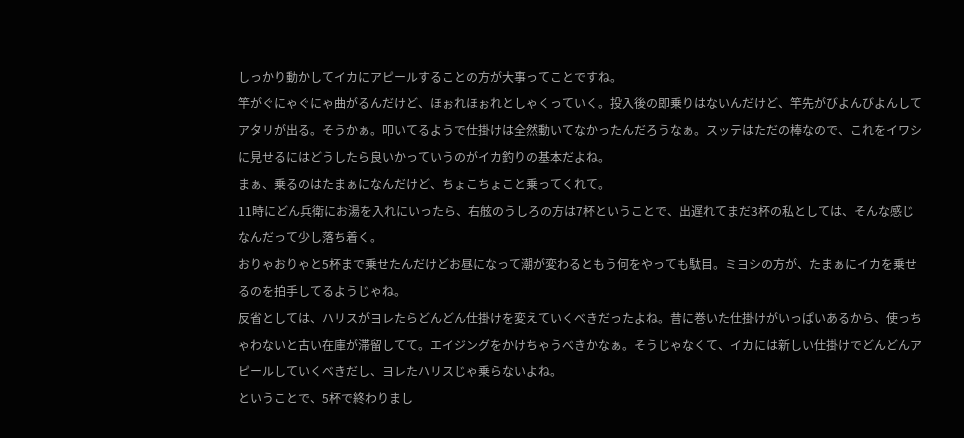しっかり動かしてイカにアピールすることの方が大事ってことですね。
竿がぐにゃぐにゃ曲がるんだけど、ほぉれほぉれとしゃくっていく。投入後の即乗りはないんだけど、竿先がびよんびよんしてアタリが出る。そうかぁ。叩いてるようで仕掛けは全然動いてなかったんだろうなぁ。スッテはただの棒なので、これをイワシに見せるにはどうしたら良いかっていうのがイカ釣りの基本だよね。
まぁ、乗るのはたまぁになんだけど、ちょこちょこと乗ってくれて。
11時にどん兵衛にお湯を入れにいったら、右舷のうしろの方は7杯ということで、出遅れてまだ3杯の私としては、そんな感じなんだって少し落ち着く。
おりゃおりゃと5杯まで乗せたんだけどお昼になって潮が変わるともう何をやっても駄目。ミヨシの方が、たまぁにイカを乗せるのを拍手してるようじゃね。
反省としては、ハリスがヨレたらどんどん仕掛けを変えていくべきだったよね。昔に巻いた仕掛けがいっぱいあるから、使っちゃわないと古い在庫が滞留してて。エイジングをかけちゃうべきかなぁ。そうじゃなくて、イカには新しい仕掛けでどんどんアピールしていくべきだし、ヨレたハリスじゃ乗らないよね。
ということで、5杯で終わりまし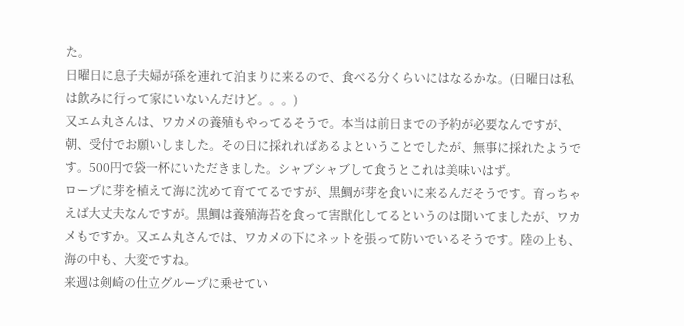た。
日曜日に息子夫婦が孫を連れて泊まりに来るので、食べる分くらいにはなるかな。(日曜日は私は飲みに行って家にいないんだけど。。。)
又エム丸さんは、ワカメの養殖もやってるそうで。本当は前日までの予約が必要なんですが、朝、受付でお願いしました。その日に採れればあるよということでしたが、無事に採れたようです。500円で袋一杯にいただきました。シャブシャブして食うとこれは美味いはず。
ロープに芽を植えて海に沈めて育ててるですが、黒鯛が芽を食いに来るんだそうです。育っちゃえば大丈夫なんですが。黒鯛は養殖海苔を食って害獣化してるというのは聞いてましたが、ワカメもですか。又エム丸さんでは、ワカメの下にネットを張って防いでいるそうです。陸の上も、海の中も、大変ですね。
来週は剣崎の仕立グループに乗せてい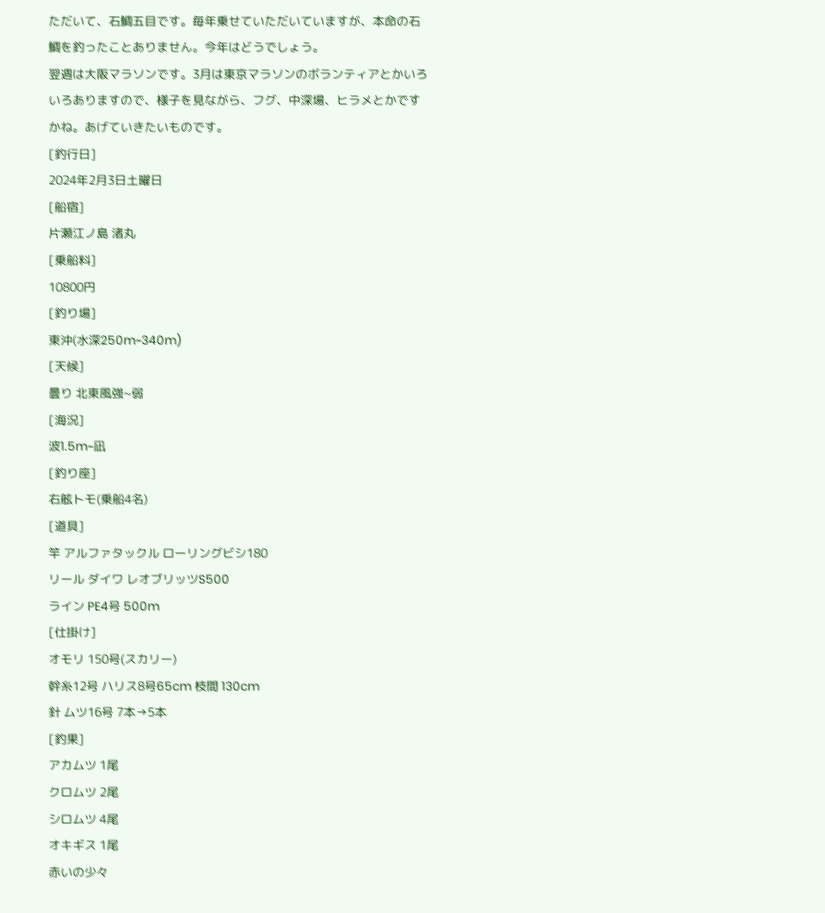ただいて、石鯛五目です。毎年乗せていただいていますが、本命の石鯛を釣ったことありません。今年はどうでしょう。
翌週は大阪マラソンです。3月は東京マラソンのボランティアとかいろいろありますので、様子を見ながら、フグ、中深場、ヒラメとかですかね。あげていきたいものです。
[釣行日]
2024年2月3日土曜日
[船宿]
片瀬江ノ島 渚丸
[乗船料]
10800円
[釣り場]
東沖(水深250m~340m)
[天候]
曇り 北東風強~弱
[海況]
波1.5m~凪
[釣り座]
右舷トモ(乗船4名)
[道具]
竿 アルファタックル ローリングビシ180
リール ダイワ レオブリッツS500
ライン PE4号 500m
[仕掛け]
オモリ 150号(スカリー)
幹糸12号 ハリス8号65cm 枝間 130cm
針 ムツ16号 7本→5本
[釣果]
アカムツ 1尾
クロムツ 2尾
シロムツ 4尾
オキギス 1尾
赤いの少々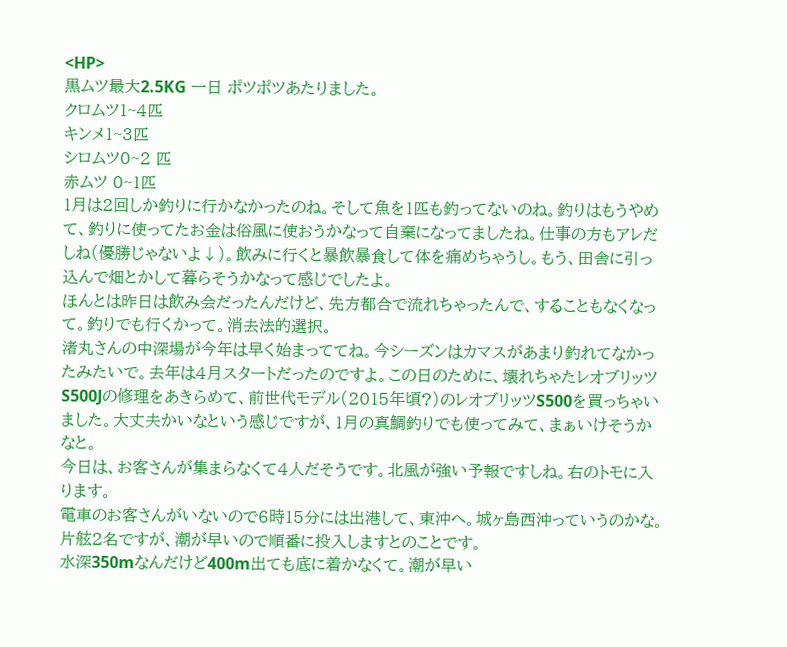<HP>
黒ムツ最大2.5KG 一日 ポツポツあたりました。
クロムツ1~4匹
キンメ1~3匹
シロムツ0~2 匹
赤ムツ 0~1匹
1月は2回しか釣りに行かなかったのね。そして魚を1匹も釣ってないのね。釣りはもうやめて、釣りに使ってたお金は俗風に使おうかなって自棄になってましたね。仕事の方もアレだしね(優勝じゃないよ↓)。飲みに行くと暴飲暴食して体を痛めちゃうし。もう、田舎に引っ込んで畑とかして暮らそうかなって感じでしたよ。
ほんとは昨日は飲み会だったんだけど、先方都合で流れちゃったんで、することもなくなって。釣りでも行くかって。消去法的選択。
渚丸さんの中深場が今年は早く始まっててね。今シーズンはカマスがあまり釣れてなかったみたいで。去年は4月スタートだったのですよ。この日のために、壊れちゃたレオブリッツS500Jの修理をあきらめて、前世代モデル(2015年頃?)のレオブリッツS500を買っちゃいました。大丈夫かいなという感じですが、1月の真鯛釣りでも使ってみて、まぁいけそうかなと。
今日は、お客さんが集まらなくて4人だそうです。北風が強い予報ですしね。右のトモに入ります。
電車のお客さんがいないので6時15分には出港して、東沖へ。城ヶ島西沖っていうのかな。片舷2名ですが、潮が早いので順番に投入しますとのことです。
水深350mなんだけど400m出ても底に着かなくて。潮が早い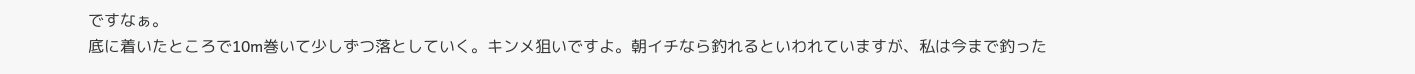ですなぁ。
底に着いたところで10m巻いて少しずつ落としていく。キンメ狙いですよ。朝イチなら釣れるといわれていますが、私は今まで釣った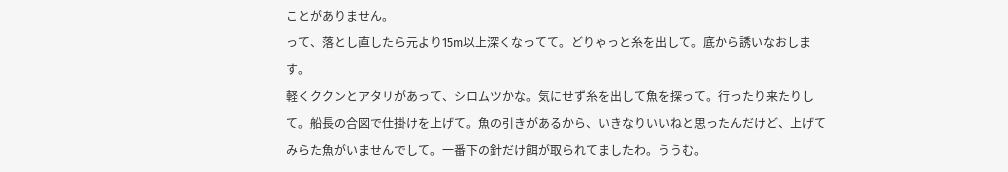ことがありません。
って、落とし直したら元より15m以上深くなってて。どりゃっと糸を出して。底から誘いなおします。
軽くククンとアタリがあって、シロムツかな。気にせず糸を出して魚を探って。行ったり来たりして。船長の合図で仕掛けを上げて。魚の引きがあるから、いきなりいいねと思ったんだけど、上げてみらた魚がいませんでして。一番下の針だけ餌が取られてましたわ。ううむ。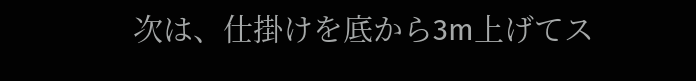次は、仕掛けを底から3m上げてス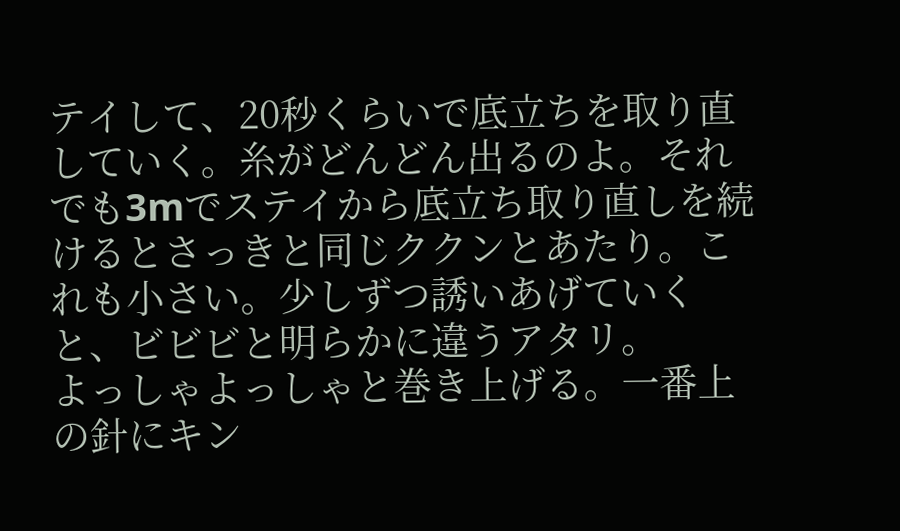テイして、20秒くらいで底立ちを取り直していく。糸がどんどん出るのよ。それでも3mでステイから底立ち取り直しを続けるとさっきと同じククンとあたり。これも小さい。少しずつ誘いあげていくと、ビビビと明らかに違うアタリ。
よっしゃよっしゃと巻き上げる。一番上の針にキン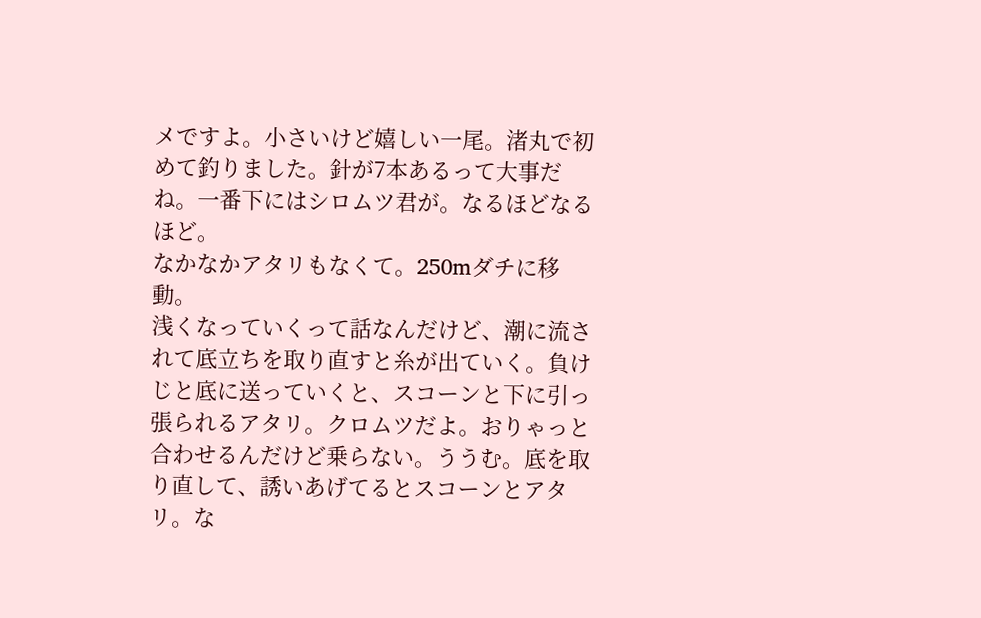メですよ。小さいけど嬉しい一尾。渚丸で初めて釣りました。針が7本あるって大事だね。一番下にはシロムツ君が。なるほどなるほど。
なかなかアタリもなくて。250mダチに移動。
浅くなっていくって話なんだけど、潮に流されて底立ちを取り直すと糸が出ていく。負けじと底に送っていくと、スコーンと下に引っ張られるアタリ。クロムツだよ。おりゃっと合わせるんだけど乗らない。ううむ。底を取り直して、誘いあげてるとスコーンとアタリ。な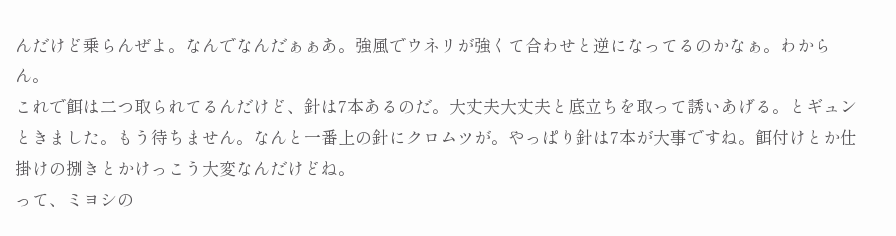んだけど乗らんぜよ。なんでなんだぁぁあ。強風でウネリが強くて合わせと逆になってるのかなぁ。わからん。
これで餌は二つ取られてるんだけど、針は7本あるのだ。大丈夫大丈夫と底立ちを取って誘いあげる。とギュンときました。もう待ちません。なんと一番上の針にクロムツが。やっぱり針は7本が大事ですね。餌付けとか仕掛けの捌きとかけっこう大変なんだけどね。
って、ミヨシの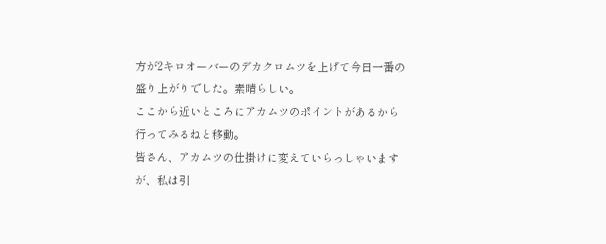方が2キロオーバーのデカクロムツを上げて今日一番の盛り上がりでした。素晴らしい。
ここから近いところにアカムツのポイントがあるから行ってみるねと移動。
皆さん、アカムツの仕掛けに変えていらっしゃいますが、私は引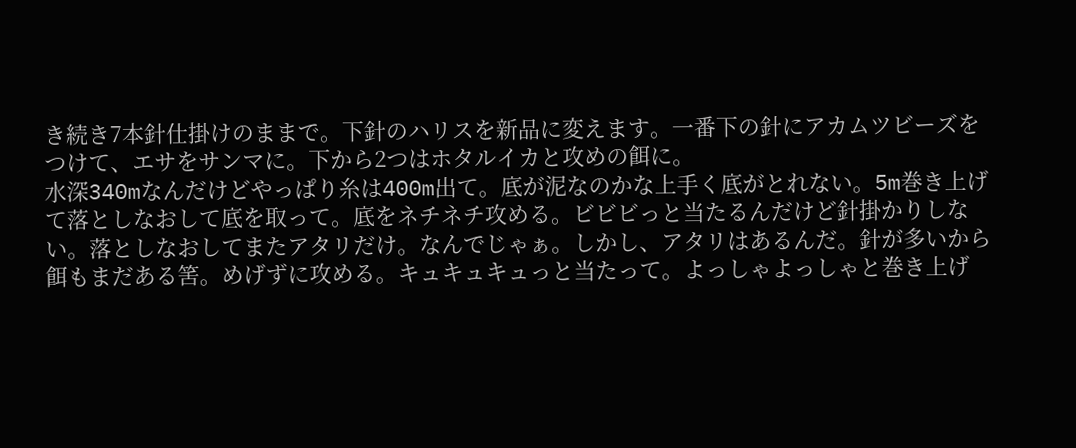き続き7本針仕掛けのままで。下針のハリスを新品に変えます。一番下の針にアカムツビーズをつけて、エサをサンマに。下から2つはホタルイカと攻めの餌に。
水深340mなんだけどやっぱり糸は400m出て。底が泥なのかな上手く底がとれない。5m巻き上げて落としなおして底を取って。底をネチネチ攻める。ビビビっと当たるんだけど針掛かりしない。落としなおしてまたアタリだけ。なんでじゃぁ。しかし、アタリはあるんだ。針が多いから餌もまだある筈。めげずに攻める。キュキュキュっと当たって。よっしゃよっしゃと巻き上げ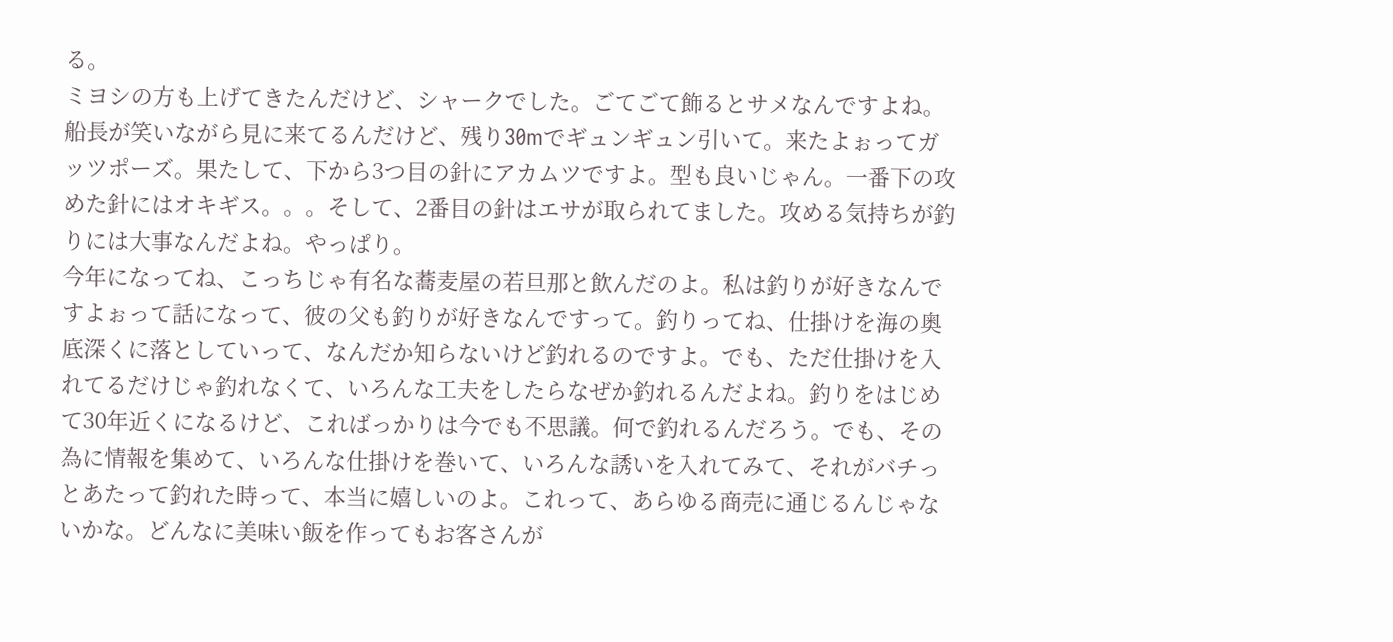る。
ミヨシの方も上げてきたんだけど、シャークでした。ごてごて飾るとサメなんですよね。
船長が笑いながら見に来てるんだけど、残り30mでギュンギュン引いて。来たよぉってガッツポーズ。果たして、下から3つ目の針にアカムツですよ。型も良いじゃん。一番下の攻めた針にはオキギス。。。そして、2番目の針はエサが取られてました。攻める気持ちが釣りには大事なんだよね。やっぱり。
今年になってね、こっちじゃ有名な蕎麦屋の若旦那と飲んだのよ。私は釣りが好きなんですよぉって話になって、彼の父も釣りが好きなんですって。釣りってね、仕掛けを海の奥底深くに落としていって、なんだか知らないけど釣れるのですよ。でも、ただ仕掛けを入れてるだけじゃ釣れなくて、いろんな工夫をしたらなぜか釣れるんだよね。釣りをはじめて30年近くになるけど、こればっかりは今でも不思議。何で釣れるんだろう。でも、その為に情報を集めて、いろんな仕掛けを巻いて、いろんな誘いを入れてみて、それがバチっとあたって釣れた時って、本当に嬉しいのよ。これって、あらゆる商売に通じるんじゃないかな。どんなに美味い飯を作ってもお客さんが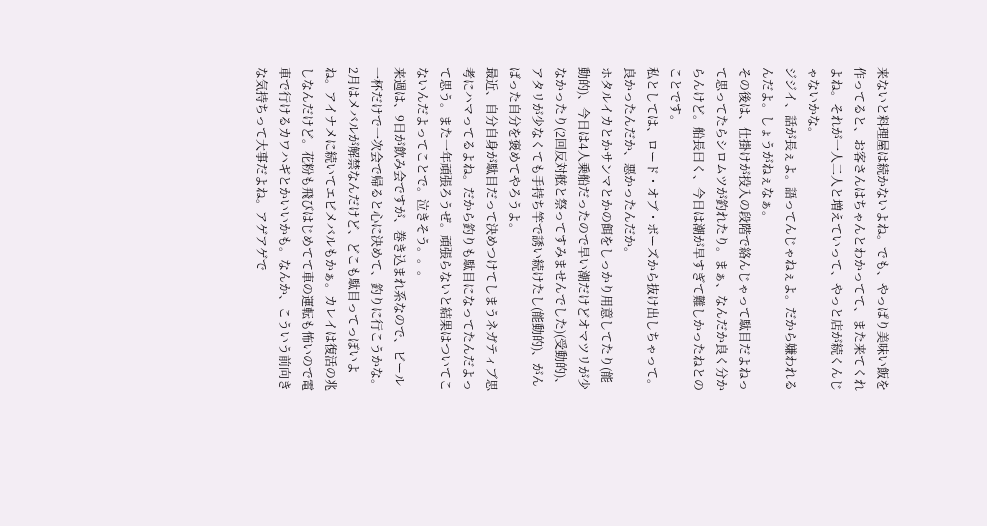来ないと料理屋は続かないよね。でも、やっぱり美味い飯を作ってると、お客さんはちゃんとわかってて、また来てくれよね。それが一人二人と増えていって、やっと店が続くんじゃないかな。
ジジイ、話が長ぇよ。語ってんじゃねぇよ。だから嫌われるんだよ。しょうがねぇなぁ。
その後は、仕掛けが投入の段階で絡んじゃって駄目だよねって思ってたらシロムツが釣れたり。まぁ、なんだか良く分からんけど。船長曰く、今日は潮が早すぎて難しかったねとのことです。
私としては、ロード・オブ・ボーズから抜け出しちゃって。良かったんだか、悪かったんだか。
ホタルイカとかサンマとかの餌をしっかり用意してたり(能動的)、今日は4人乗船だったので早い潮だけどオマツリが少なかったり(2回反対舷と祭ってすみませんでした)(受動的)、アタリが少なくても手持ち竿で誘い続けたし(能動的)、がんばった自分を褒めてやろうよ。
最近、自分自身が駄目だって決めつけてしまうネガティブ思考にハマってるよね。だから釣りも駄目になってたんだよって思う。また一年頑張ろうぜ。頑張らないと結果はついてこないんだよってことで。泣きそう。。。
来週は、9日が飲み会ですが、巻き込まれ系なので、ビール一杯だけで一次会で帰ると心に決めて、釣りに行こうかな。
2月はメバルが解禁なんだけど、どこも駄目ってっぽいよね。アイナメに続いてエビメバルもかぁ。カレイは復活の兆しなんだけど。花粉も飛びはじめてて車の運転も怖いので電車で行けるカワハギとかいいかも。なんか、こういう前向きな気持ちって大事だよね。アゲアゲで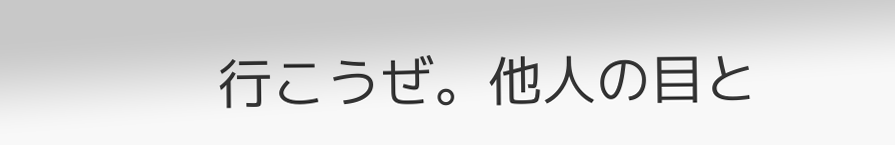行こうぜ。他人の目と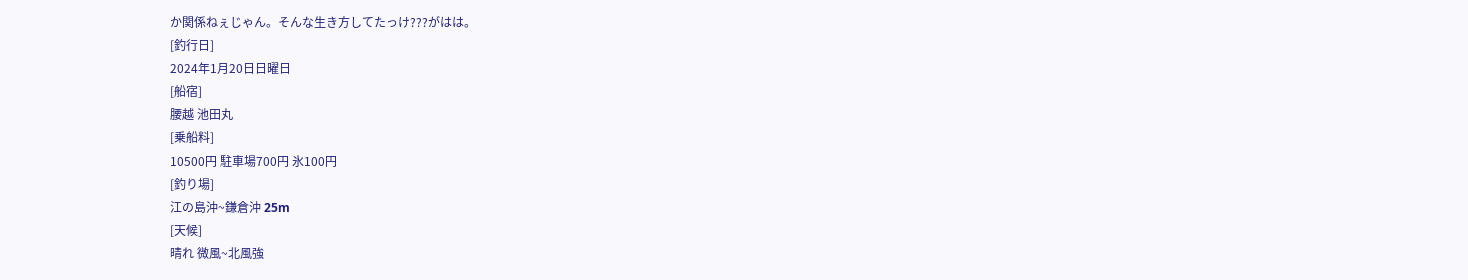か関係ねぇじゃん。そんな生き方してたっけ???がはは。
[釣行日]
2024年1月20日日曜日
[船宿]
腰越 池田丸
[乗船料]
10500円 駐車場700円 氷100円
[釣り場]
江の島沖~鎌倉沖 25m
[天候]
晴れ 微風~北風強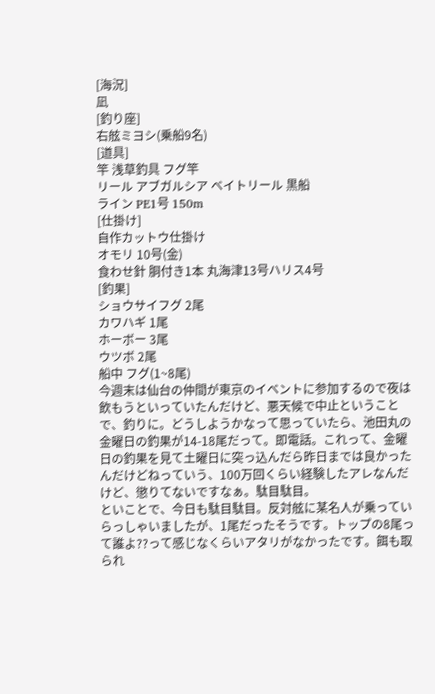[海況]
凪
[釣り座]
右舷ミヨシ(乗船9名)
[道具]
竿 浅草釣具 フグ竿
リール アブガルシア ベイトリール 黒船
ライン PE1号 150m
[仕掛け]
自作カットウ仕掛け
オモリ 10号(金)
食わせ針 胴付き1本 丸海津13号ハリス4号
[釣果]
ショウサイフグ 2尾
カワハギ 1尾
ホーボー 3尾
ウツボ 2尾
船中 フグ(1~8尾)
今週末は仙台の仲間が東京のイベントに参加するので夜は飲もうといっていたんだけど、悪天候で中止ということで、釣りに。どうしようかなって思っていたら、池田丸の金曜日の釣果が14-18尾だって。即電話。これって、金曜日の釣果を見て土曜日に突っ込んだら昨日までは良かったんだけどねっていう、100万回くらい経験したアレなんだけど、懲りてないですなぁ。駄目駄目。
といことで、今日も駄目駄目。反対舷に某名人が乗っていらっしゃいましたが、1尾だったそうです。トップの8尾って誰よ??って感じなくらいアタリがなかったです。餌も取られ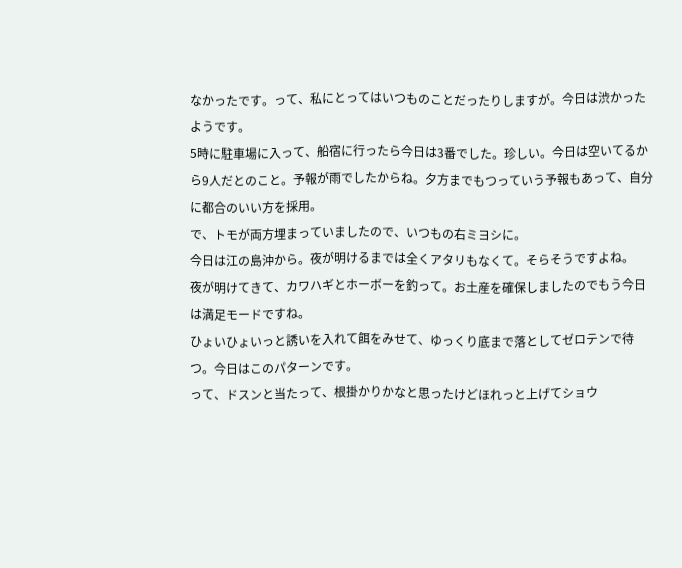なかったです。って、私にとってはいつものことだったりしますが。今日は渋かったようです。
5時に駐車場に入って、船宿に行ったら今日は3番でした。珍しい。今日は空いてるから9人だとのこと。予報が雨でしたからね。夕方までもつっていう予報もあって、自分に都合のいい方を採用。
で、トモが両方埋まっていましたので、いつもの右ミヨシに。
今日は江の島沖から。夜が明けるまでは全くアタリもなくて。そらそうですよね。
夜が明けてきて、カワハギとホーボーを釣って。お土産を確保しましたのでもう今日は満足モードですね。
ひょいひょいっと誘いを入れて餌をみせて、ゆっくり底まで落としてゼロテンで待つ。今日はこのパターンです。
って、ドスンと当たって、根掛かりかなと思ったけどほれっと上げてショウ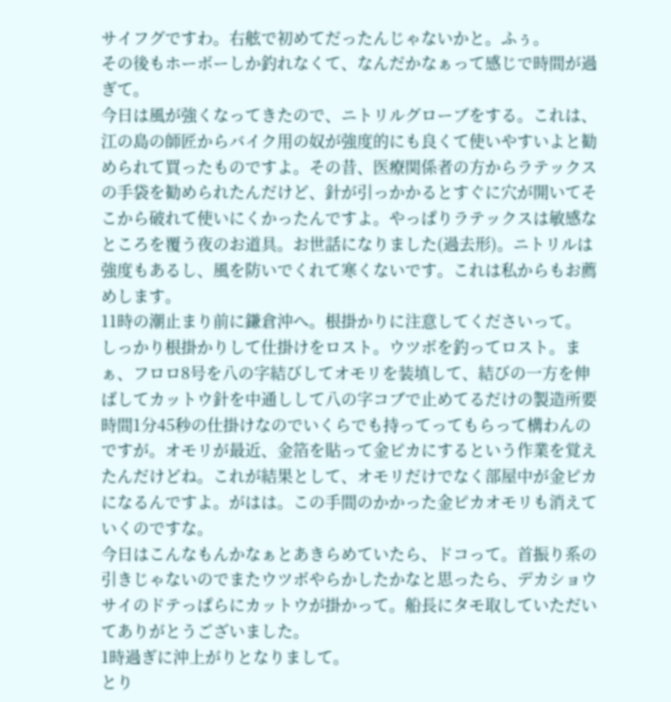サイフグですわ。右舷で初めてだったんじゃないかと。ふぅ。
その後もホーボーしか釣れなくて、なんだかなぁって感じで時間が過ぎて。
今日は風が強くなってきたので、ニトリルグローブをする。これは、江の島の師匠からバイク用の奴が強度的にも良くて使いやすいよと勧められて買ったものですよ。その昔、医療関係者の方からラテックスの手袋を勧められたんだけど、針が引っかかるとすぐに穴が開いてそこから破れて使いにくかったんですよ。やっぱりラテックスは敏感なところを覆う夜のお道具。お世話になりました(過去形)。ニトリルは強度もあるし、風を防いでくれて寒くないです。これは私からもお薦めします。
11時の潮止まり前に鎌倉沖へ。根掛かりに注意してくださいって。
しっかり根掛かりして仕掛けをロスト。ウツボを釣ってロスト。まぁ、フロロ8号を八の字結びしてオモリを装填して、結びの一方を伸ばしてカットウ針を中通しして八の字コブで止めてるだけの製造所要時間1分45秒の仕掛けなのでいくらでも持ってってもらって構わんのですが。オモリが最近、金箔を貼って金ピカにするという作業を覚えたんだけどね。これが結果として、オモリだけでなく部屋中が金ピカになるんですよ。がはは。この手間のかかった金ピカオモリも消えていくのですな。
今日はこんなもんかなぁとあきらめていたら、ドコって。首振り系の引きじゃないのでまたウツボやらかしたかなと思ったら、デカショウサイのドテっぱらにカットウが掛かって。船長にタモ取していただいてありがとうございました。
1時過ぎに沖上がりとなりまして。
とり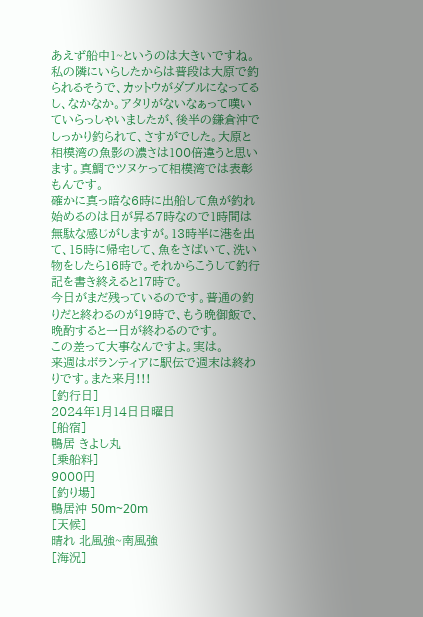あえず船中1~というのは大きいですね。
私の隣にいらしたからは普段は大原で釣られるそうで、カットウがダブルになってるし、なかなか。アタリがないなぁって嘆いていらっしゃいましたが、後半の鎌倉沖でしっかり釣られて、さすがでした。大原と相模湾の魚影の濃さは100倍違うと思います。真鯛でツヌケって相模湾では表彰もんです。
確かに真っ暗な6時に出船して魚が釣れ始めるのは日が昇る7時なので1時間は無駄な感じがしますが。13時半に港を出て、15時に帰宅して、魚をさばいて、洗い物をしたら16時で。それからこうして釣行記を書き終えると17時で。
今日がまだ残っているのです。普通の釣りだと終わるのが19時で、もう晩御飯で、晩酌すると一日が終わるのです。
この差って大事なんですよ。実は。
来週はボランティアに駅伝で週末は終わりです。また来月!!!
[釣行日]
2024年1月14日日曜日
[船宿]
鴨居 きよし丸
[乗船料]
9000円
[釣り場]
鴨居沖 50m~20m
[天候]
晴れ 北風強~南風強
[海況]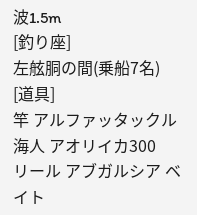波1.5m
[釣り座]
左舷胴の間(乗船7名)
[道具]
竿 アルファッタックル 海人 アオリイカ300
リール アブガルシア ベイト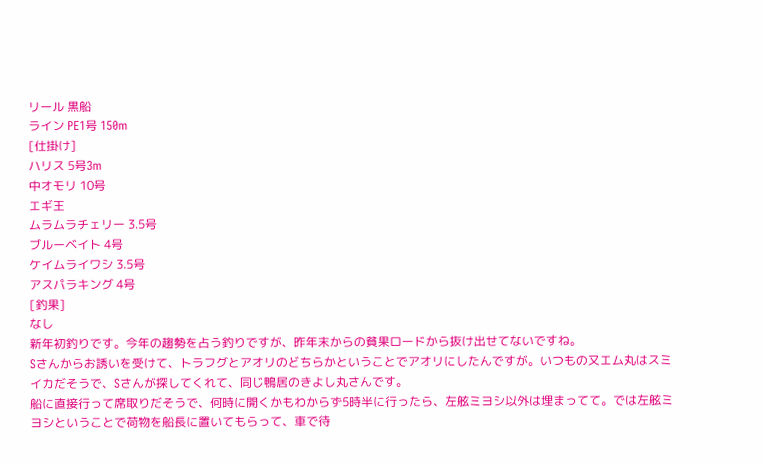リール 黒船
ライン PE1号 150m
[仕掛け]
ハリス 5号3m
中オモリ 10号
エギ王
ムラムラチェリー 3.5号
ブルーベイト 4号
ケイムライワシ 3.5号
アスパラキング 4号
[釣果]
なし
新年初釣りです。今年の趨勢を占う釣りですが、昨年末からの貧果ロードから抜け出せてないですね。
Sさんからお誘いを受けて、トラフグとアオリのどちらかということでアオリにしたんですが。いつもの又エム丸はスミイカだそうで、Sさんが探してくれて、同じ鴨居のきよし丸さんです。
船に直接行って席取りだそうで、何時に開くかもわからず5時半に行ったら、左舷ミヨシ以外は埋まってて。では左舷ミヨシということで荷物を船長に置いてもらって、車で待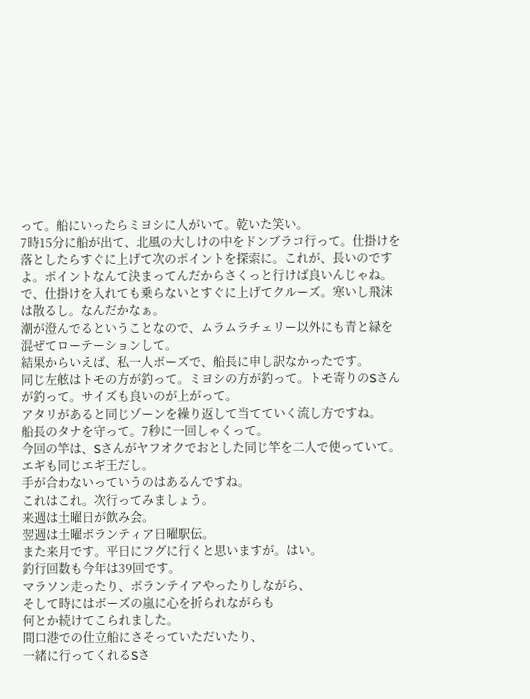って。船にいったらミヨシに人がいて。乾いた笑い。
7時15分に船が出て、北風の大しけの中をドンブラコ行って。仕掛けを落としたらすぐに上げて次のポイントを探索に。これが、長いのですよ。ポイントなんて決まってんだからさくっと行けば良いんじゃね。で、仕掛けを入れても乗らないとすぐに上げてクルーズ。寒いし飛沫は散るし。なんだかなぁ。
潮が澄んでるということなので、ムラムラチェリー以外にも青と緑を混ぜてローテーションして。
結果からいえば、私一人ボーズで、船長に申し訳なかったです。
同じ左舷はトモの方が釣って。ミヨシの方が釣って。トモ寄りのSさんが釣って。サイズも良いのが上がって。
アタリがあると同じゾーンを繰り返して当てていく流し方ですね。
船長のタナを守って。7秒に一回しゃくって。
今回の竿は、Sさんがヤフオクでおとした同じ竿を二人で使っていて。エギも同じエギ王だし。
手が合わないっていうのはあるんですね。
これはこれ。次行ってみましょう。
来週は土曜日が飲み会。
翌週は土曜ボランティア日曜駅伝。
また来月です。平日にフグに行くと思いますが。はい。
釣行回数も今年は39回です。
マラソン走ったり、ボランテイアやったりしながら、
そして時にはボーズの嵐に心を折られながらも
何とか続けてこられました。
間口港での仕立船にさそっていただいたり、
一緒に行ってくれるSさ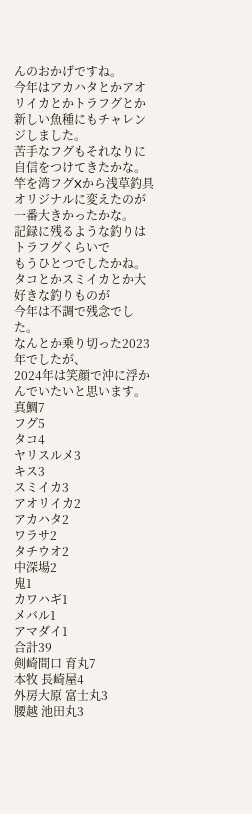んのおかげですね。
今年はアカハタとかアオリイカとかトラフグとか
新しい魚種にもチャレンジしました。
苦手なフグもそれなりに自信をつけてきたかな。
竿を湾フグXから浅草釣具オリジナルに変えたのが
一番大きかったかな。
記録に残るような釣りはトラフグくらいで
もうひとつでしたかね。
タコとかスミイカとか大好きな釣りものが
今年は不調で残念でした。
なんとか乗り切った2023年でしたが、
2024年は笑顔で沖に浮かんでいたいと思います。
真鯛7
フグ5
タコ4
ヤリスルメ3
キス3
スミイカ3
アオリイカ2
アカハタ2
ワラサ2
タチウオ2
中深場2
鬼1
カワハギ1
メバル1
アマダイ1
合計39
剣崎間口 育丸7
本牧 長崎屋4
外房大原 富士丸3
腰越 池田丸3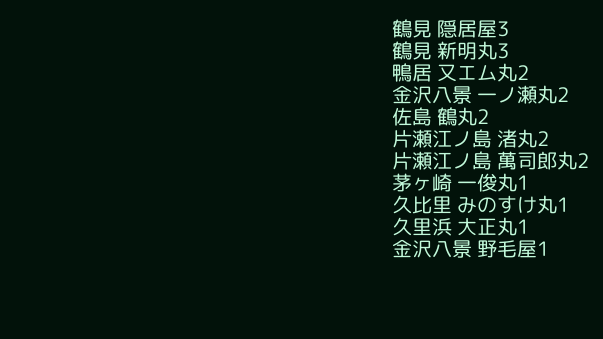鶴見 隠居屋3
鶴見 新明丸3
鴨居 又エム丸2
金沢八景 一ノ瀬丸2
佐島 鶴丸2
片瀬江ノ島 渚丸2
片瀬江ノ島 萬司郎丸2
茅ヶ崎 一俊丸1
久比里 みのすけ丸1
久里浜 大正丸1
金沢八景 野毛屋1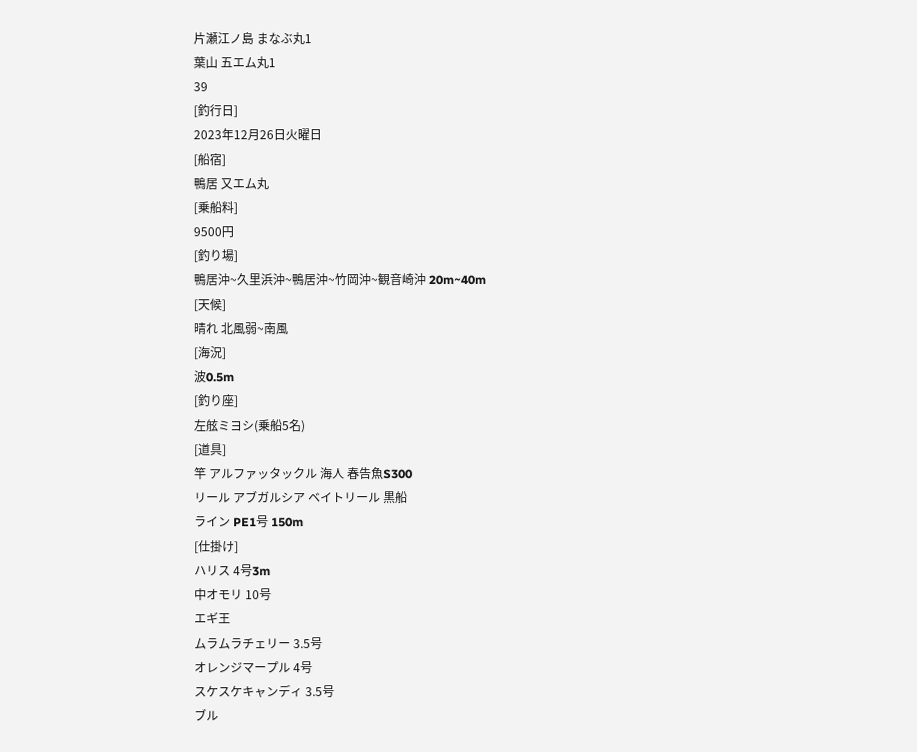片瀬江ノ島 まなぶ丸1
葉山 五エム丸1
39
[釣行日]
2023年12月26日火曜日
[船宿]
鴨居 又エム丸
[乗船料]
9500円
[釣り場]
鴨居沖~久里浜沖~鴨居沖~竹岡沖~観音崎沖 20m~40m
[天候]
晴れ 北風弱~南風
[海況]
波0.5m
[釣り座]
左舷ミヨシ(乗船5名)
[道具]
竿 アルファッタックル 海人 春告魚S300
リール アブガルシア ベイトリール 黒船
ライン PE1号 150m
[仕掛け]
ハリス 4号3m
中オモリ 10号
エギ王
ムラムラチェリー 3.5号
オレンジマープル 4号
スケスケキャンディ 3.5号
ブル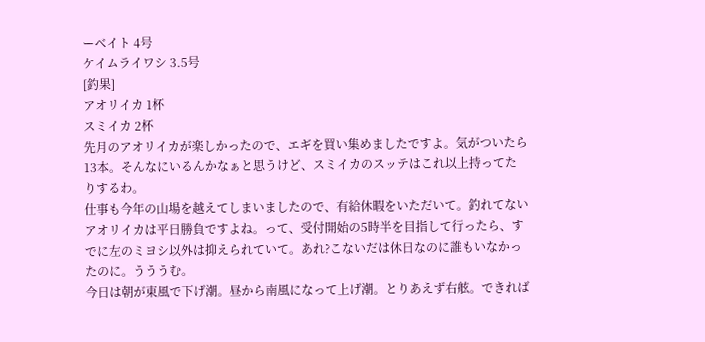ーベイト 4号
ケイムライワシ 3.5号
[釣果]
アオリイカ 1杯
スミイカ 2杯
先月のアオリイカが楽しかったので、エギを買い集めましたですよ。気がついたら13本。そんなにいるんかなぁと思うけど、スミイカのスッテはこれ以上持ってたりするわ。
仕事も今年の山場を越えてしまいましたので、有給休暇をいただいて。釣れてないアオリイカは平日勝負ですよね。って、受付開始の5時半を目指して行ったら、すでに左のミヨシ以外は抑えられていて。あれ?こないだは休日なのに誰もいなかったのに。うううむ。
今日は朝が東風で下げ潮。昼から南風になって上げ潮。とりあえず右舷。できれば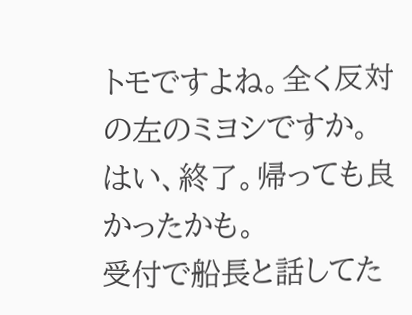トモですよね。全く反対の左のミヨシですか。はい、終了。帰っても良かったかも。
受付で船長と話してた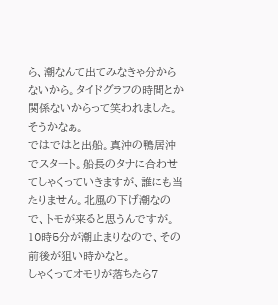ら、潮なんて出てみなきゃ分からないから。タイドグラフの時間とか関係ないからって笑われました。そうかなぁ。
ではではと出船。真沖の鴨居沖でスタート。船長のタナに合わせてしゃくっていきますが、誰にも当たりません。北風の下げ潮なので、トモが来ると思うんですが。10時5分が潮止まりなので、その前後が狙い時かなと。
しゃくってオモリが落ちたら7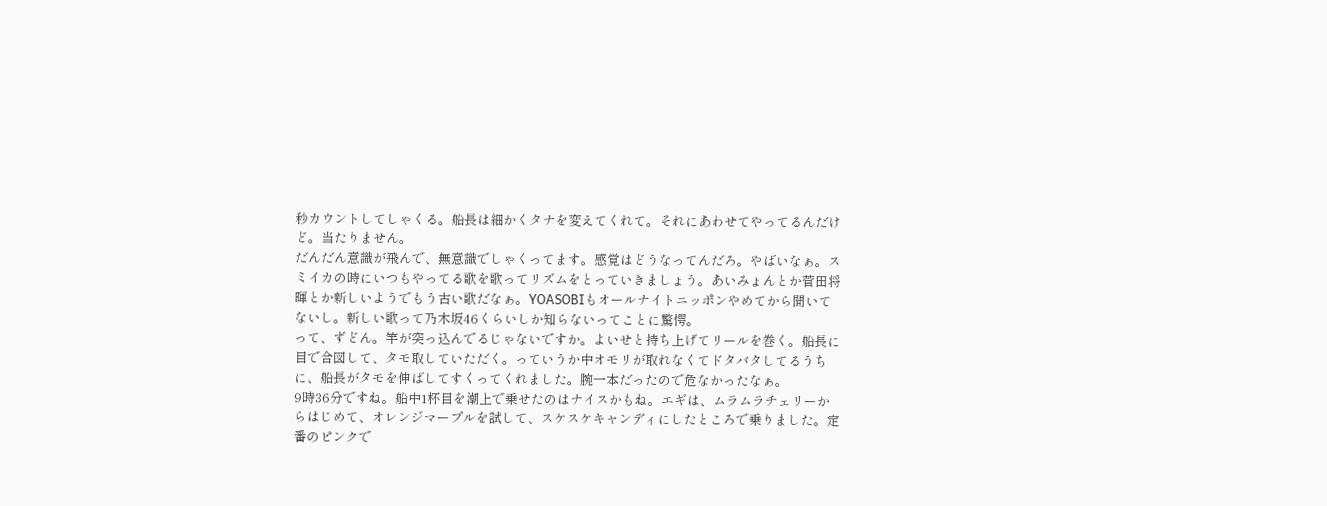秒カウントしてしゃくる。船長は細かくタナを変えてくれて。それにあわせてやってるんだけど。当たりません。
だんだん意識が飛んで、無意識でしゃくってます。感覚はどうなってんだろ。やばいなぁ。スミイカの時にいつもやってる歌を歌ってリズムをとっていきましょう。あいみょんとか菅田将暉とか新しいようでもう古い歌だなぁ。YOASOBIもオールナイトニッポンやめてから聞いてないし。新しい歌って乃木坂46くらいしか知らないってことに驚愕。
って、ずどん。竿が突っ込んでるじゃないですか。よいせと持ち上げてリールを巻く。船長に目で合図して、タモ取していただく。っていうか中オモリが取れなくてドタバタしてるうちに、船長がタモを伸ばしてすくってくれました。腕一本だったので危なかったなぁ。
9時36分ですね。船中1杯目を潮上で乗せたのはナイスかもね。エギは、ムラムラチェリーからはじめて、オレンジマープルを試して、スケスケキャンディにしたところで乗りました。定番のピンクで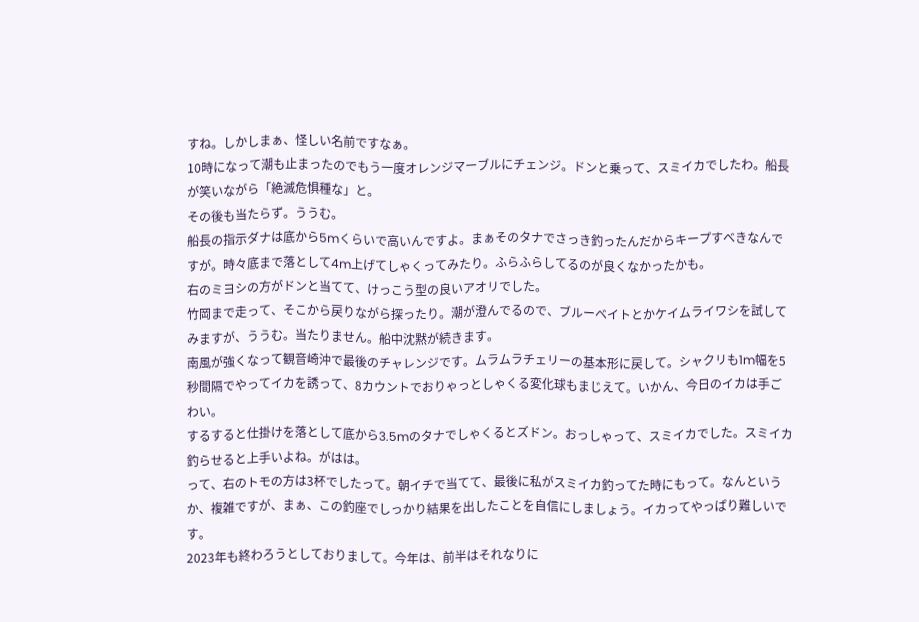すね。しかしまぁ、怪しい名前ですなぁ。
10時になって潮も止まったのでもう一度オレンジマーブルにチェンジ。ドンと乗って、スミイカでしたわ。船長が笑いながら「絶滅危惧種な」と。
その後も当たらず。ううむ。
船長の指示ダナは底から5mくらいで高いんですよ。まぁそのタナでさっき釣ったんだからキープすべきなんですが。時々底まで落として4m上げてしゃくってみたり。ふらふらしてるのが良くなかったかも。
右のミヨシの方がドンと当てて、けっこう型の良いアオリでした。
竹岡まで走って、そこから戻りながら探ったり。潮が澄んでるので、ブルーベイトとかケイムライワシを試してみますが、ううむ。当たりません。船中沈黙が続きます。
南風が強くなって観音崎沖で最後のチャレンジです。ムラムラチェリーの基本形に戻して。シャクリも1m幅を5秒間隔でやってイカを誘って、8カウントでおりゃっとしゃくる変化球もまじえて。いかん、今日のイカは手ごわい。
するすると仕掛けを落として底から3.5mのタナでしゃくるとズドン。おっしゃって、スミイカでした。スミイカ釣らせると上手いよね。がはは。
って、右のトモの方は3杯でしたって。朝イチで当てて、最後に私がスミイカ釣ってた時にもって。なんというか、複雑ですが、まぁ、この釣座でしっかり結果を出したことを自信にしましょう。イカってやっぱり難しいです。
2023年も終わろうとしておりまして。今年は、前半はそれなりに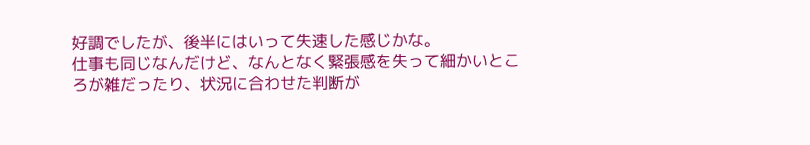好調でしたが、後半にはいって失速した感じかな。
仕事も同じなんだけど、なんとなく緊張感を失って細かいところが雑だったり、状況に合わせた判断が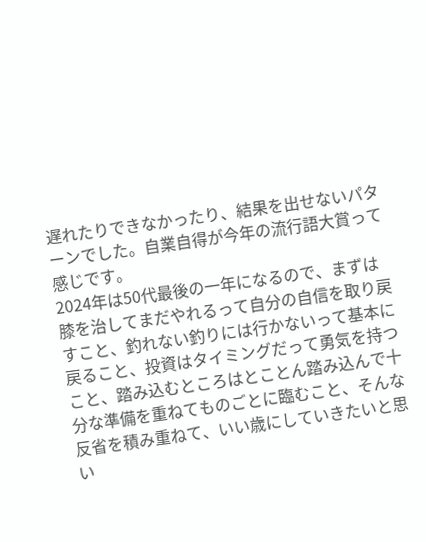遅れたりできなかったり、結果を出せないパターンでした。自業自得が今年の流行語大賞って感じです。
2024年は50代最後の一年になるので、まずは膝を治してまだやれるって自分の自信を取り戻すこと、釣れない釣りには行かないって基本に戻ること、投資はタイミングだって勇気を持つこと、踏み込むところはとことん踏み込んで十分な準備を重ねてものごとに臨むこと、そんな反省を積み重ねて、いい歳にしていきたいと思い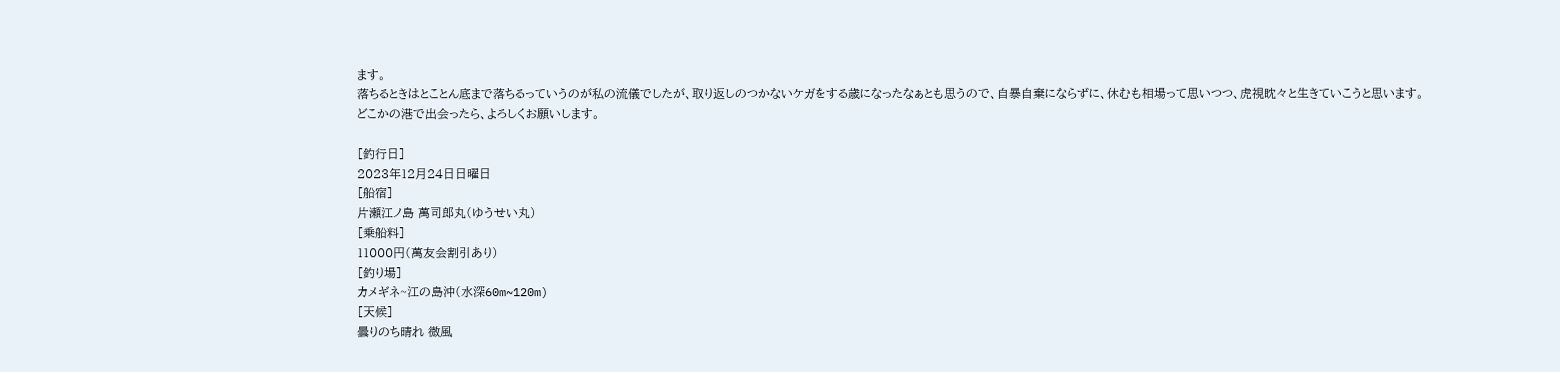ます。
落ちるときはとことん底まで落ちるっていうのが私の流儀でしたが、取り返しのつかないケガをする歳になったなぁとも思うので、自暴自棄にならずに、休むも相場って思いつつ、虎視眈々と生きていこうと思います。
どこかの港で出会ったら、よろしくお願いします。

[釣行日]
2023年12月24日日曜日
[船宿]
片瀬江ノ島 萬司郎丸(ゆうせい丸)
[乗船料]
11000円(萬友会割引あり)
[釣り場]
カメギネ~江の島沖(水深60m~120m)
[天候]
曇りのち晴れ 微風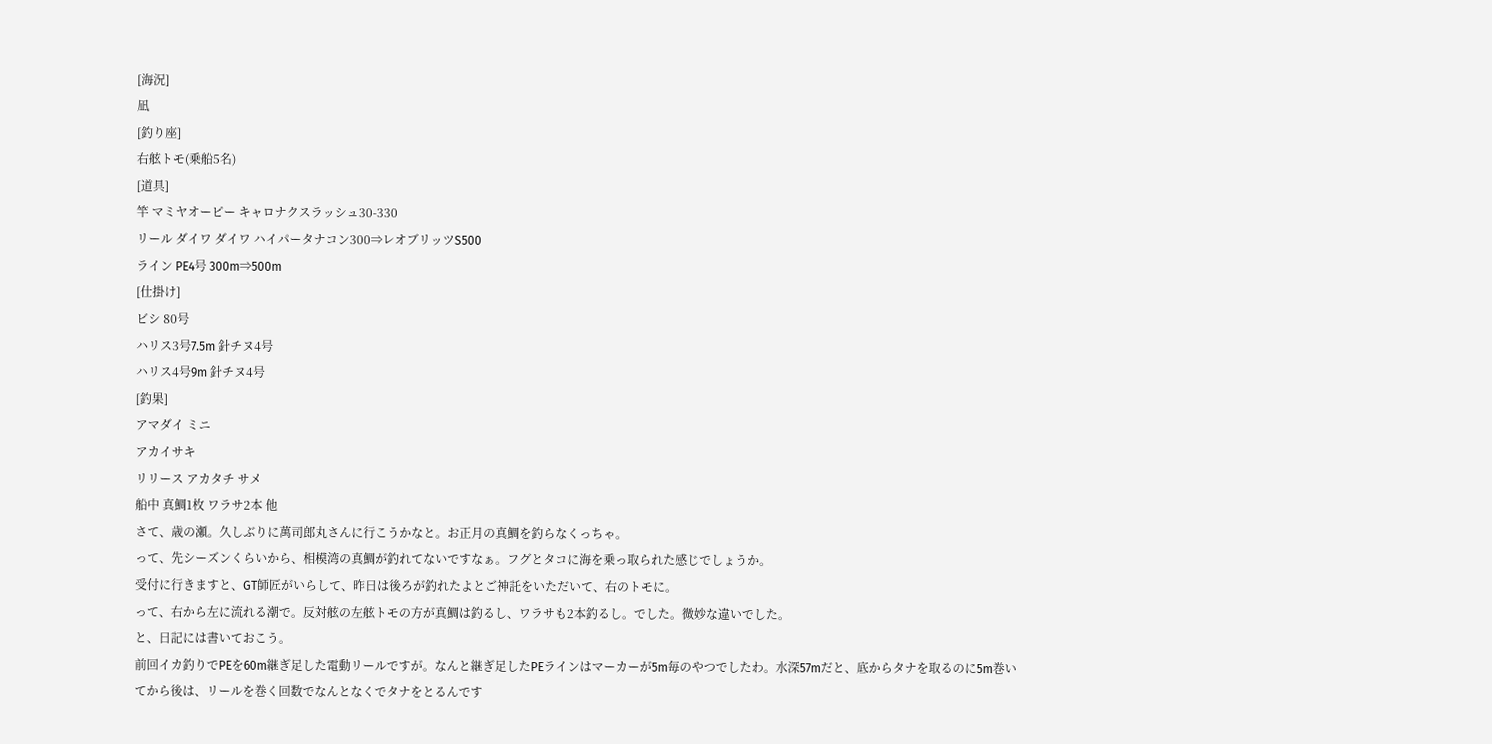[海況]
凪
[釣り座]
右舷トモ(乗船5名)
[道具]
竿 マミヤオーピー キャロナクスラッシュ30-330
リール ダイワ ダイワ ハイパータナコン300⇒レオブリッツS500
ライン PE4号 300m⇒500m
[仕掛け]
ビシ 80号
ハリス3号7.5m 針チヌ4号
ハリス4号9m 針チヌ4号
[釣果]
アマダイ ミニ
アカイサキ
リリース アカタチ サメ
船中 真鯛1枚 ワラサ2本 他
さて、歳の瀬。久しぶりに萬司郎丸さんに行こうかなと。お正月の真鯛を釣らなくっちゃ。
って、先シーズンくらいから、相模湾の真鯛が釣れてないですなぁ。フグとタコに海を乗っ取られた感じでしょうか。
受付に行きますと、GT師匠がいらして、昨日は後ろが釣れたよとご神託をいただいて、右のトモに。
って、右から左に流れる潮で。反対舷の左舷トモの方が真鯛は釣るし、ワラサも2本釣るし。でした。微妙な違いでした。
と、日記には書いておこう。
前回イカ釣りでPEを60m継ぎ足した電動リールですが。なんと継ぎ足したPEラインはマーカーが5m毎のやつでしたわ。水深57mだと、底からタナを取るのに5m巻いてから後は、リールを巻く回数でなんとなくでタナをとるんです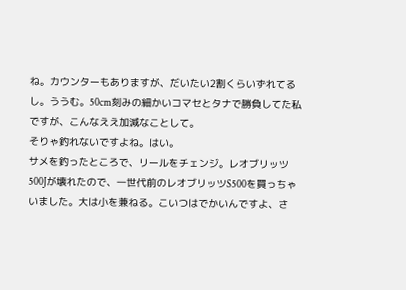ね。カウンターもありますが、だいたい2割くらいずれてるし。ううむ。50cm刻みの細かいコマセとタナで勝負してた私ですが、こんなええ加減なことして。
そりゃ釣れないですよね。はい。
サメを釣ったところで、リールをチェンジ。レオブリッツ500Jが壊れたので、一世代前のレオブリッツS500を買っちゃいました。大は小を兼ねる。こいつはでかいんですよ、さ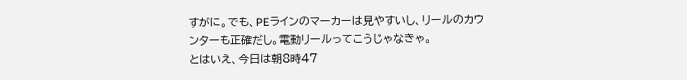すがに。でも、PEラインのマーカーは見やすいし、リールのカウンターも正確だし。電動リールってこうじゃなきゃ。
とはいえ、今日は朝8時47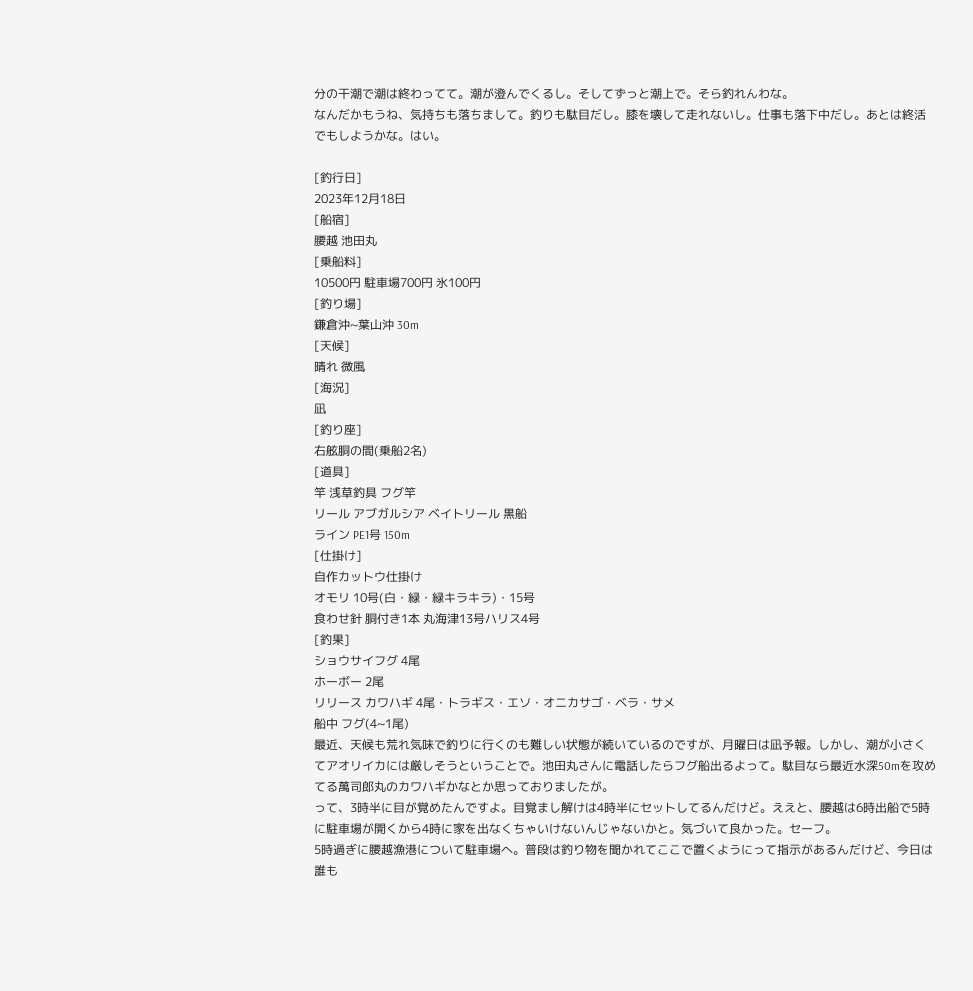分の干潮で潮は終わってて。潮が澄んでくるし。そしてずっと潮上で。そら釣れんわな。
なんだかもうね、気持ちも落ちまして。釣りも駄目だし。膝を壊して走れないし。仕事も落下中だし。あとは終活でもしようかな。はい。

[釣行日]
2023年12月18日
[船宿]
腰越 池田丸
[乗船料]
10500円 駐車場700円 氷100円
[釣り場]
鎌倉沖~葉山沖 30m
[天候]
晴れ 微風
[海況]
凪
[釣り座]
右舷胴の間(乗船2名)
[道具]
竿 浅草釣具 フグ竿
リール アブガルシア ベイトリール 黒船
ライン PE1号 150m
[仕掛け]
自作カットウ仕掛け
オモリ 10号(白・緑・緑キラキラ)・15号
食わせ針 胴付き1本 丸海津13号ハリス4号
[釣果]
ショウサイフグ 4尾
ホーボー 2尾
リリース カワハギ 4尾・トラギス・エソ・オニカサゴ・ベラ・サメ
船中 フグ(4~1尾)
最近、天候も荒れ気味で釣りに行くのも難しい状態が続いているのですが、月曜日は凪予報。しかし、潮が小さくてアオリイカには厳しそうということで。池田丸さんに電話したらフグ船出るよって。駄目なら最近水深50mを攻めてる萬司郎丸のカワハギかなとか思っておりましたが。
って、3時半に目が覚めたんですよ。目覚まし解けは4時半にセットしてるんだけど。ええと、腰越は6時出船で5時に駐車場が開くから4時に家を出なくちゃいけないんじゃないかと。気づいて良かった。セーフ。
5時過ぎに腰越漁港について駐車場へ。普段は釣り物を聞かれてここで置くようにって指示があるんだけど、今日は誰も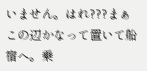いません。はれ???まぁこの辺かなって置いて船宿へ。乗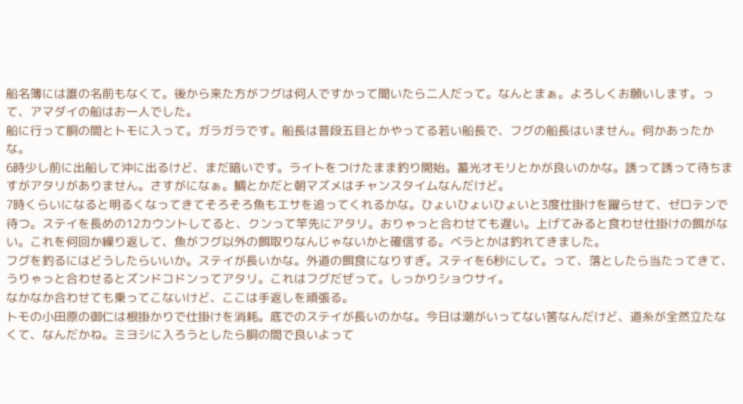船名簿には誰の名前もなくて。後から来た方がフグは何人ですかって聞いたら二人だって。なんとまぁ。よろしくお願いします。って、アマダイの船はお一人でした。
船に行って胴の間とトモに入って。ガラガラです。船長は普段五目とかやってる若い船長で、フグの船長はいません。何かあったかな。
6時少し前に出船して沖に出るけど、まだ暗いです。ライトをつけたまま釣り開始。蓄光オモリとかが良いのかな。誘って誘って待ちますがアタリがありません。さすがになぁ。鯛とかだと朝マズメはチャンスタイムなんだけど。
7時くらいになると明るくなってきてそろそろ魚もエサを追ってくれるかな。ひょいひょいひょいと3度仕掛けを躍らせて、ゼロテンで待つ。ステイを長めの12カウントしてると、クンって竿先にアタリ。おりゃっと合わせても遅い。上げてみると食わせ仕掛けの餌がない。これを何回か繰り返して、魚がフグ以外の餌取りなんじゃないかと確信する。ベラとかは釣れてきました。
フグを釣るにはどうしたらいいか。ステイが長いかな。外道の餌食になりすぎ。ステイを6秒にして。って、落としたら当たってきて、うりゃっと合わせるとズンドコドンってアタリ。これはフグだぜって。しっかりショウサイ。
なかなか合わせても乗ってこないけど、ここは手返しを頑張る。
トモの小田原の御仁は根掛かりで仕掛けを消耗。底でのステイが長いのかな。今日は潮がいってない筈なんだけど、道糸が全然立たなくて、なんだかね。ミヨシに入ろうとしたら胴の間で良いよって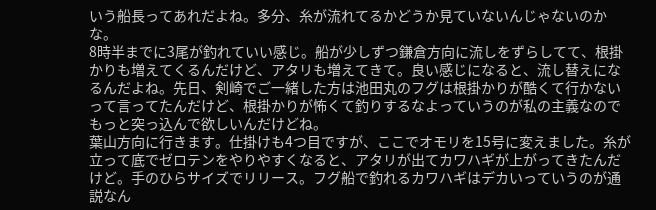いう船長ってあれだよね。多分、糸が流れてるかどうか見ていないんじゃないのかな。
8時半までに3尾が釣れていい感じ。船が少しずつ鎌倉方向に流しをずらしてて、根掛かりも増えてくるんだけど、アタリも増えてきて。良い感じになると、流し替えになるんだよね。先日、剣崎でご一緒した方は池田丸のフグは根掛かりが酷くて行かないって言ってたんだけど、根掛かりが怖くて釣りするなよっていうのが私の主義なのでもっと突っ込んで欲しいんだけどね。
葉山方向に行きます。仕掛けも4つ目ですが、ここでオモリを15号に変えました。糸が立って底でゼロテンをやりやすくなると、アタリが出てカワハギが上がってきたんだけど。手のひらサイズでリリース。フグ船で釣れるカワハギはデカいっていうのが通説なん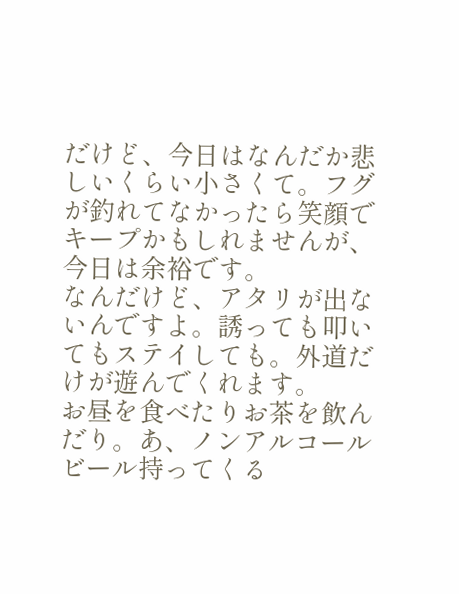だけど、今日はなんだか悲しいくらい小さくて。フグが釣れてなかったら笑顔でキープかもしれませんが、今日は余裕です。
なんだけど、アタリが出ないんですよ。誘っても叩いてもステイしても。外道だけが遊んでくれます。
お昼を食べたりお茶を飲んだり。あ、ノンアルコールビール持ってくる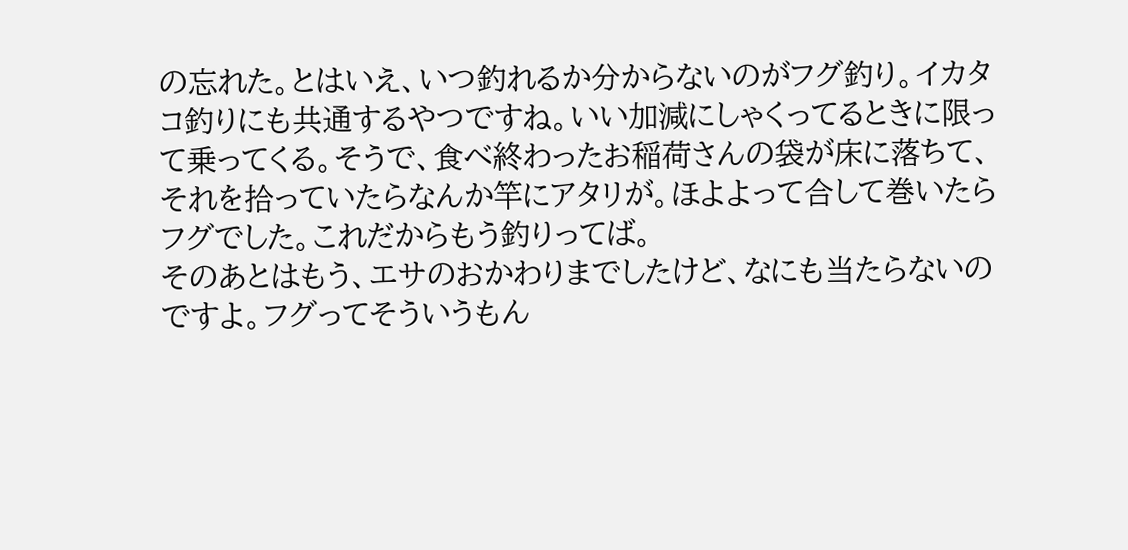の忘れた。とはいえ、いつ釣れるか分からないのがフグ釣り。イカタコ釣りにも共通するやつですね。いい加減にしゃくってるときに限って乗ってくる。そうで、食べ終わったお稲荷さんの袋が床に落ちて、それを拾っていたらなんか竿にアタリが。ほよよって合して巻いたらフグでした。これだからもう釣りってば。
そのあとはもう、エサのおかわりまでしたけど、なにも当たらないのですよ。フグってそういうもん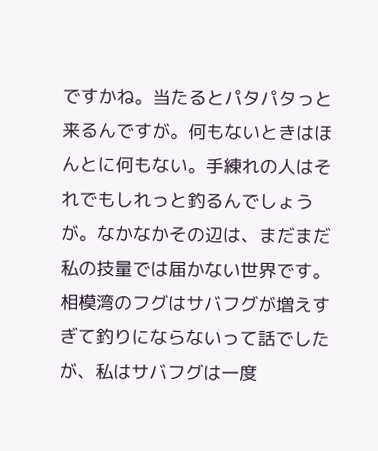ですかね。当たるとパタパタっと来るんですが。何もないときはほんとに何もない。手練れの人はそれでもしれっと釣るんでしょうが。なかなかその辺は、まだまだ私の技量では届かない世界です。
相模湾のフグはサバフグが増えすぎて釣りにならないって話でしたが、私はサバフグは一度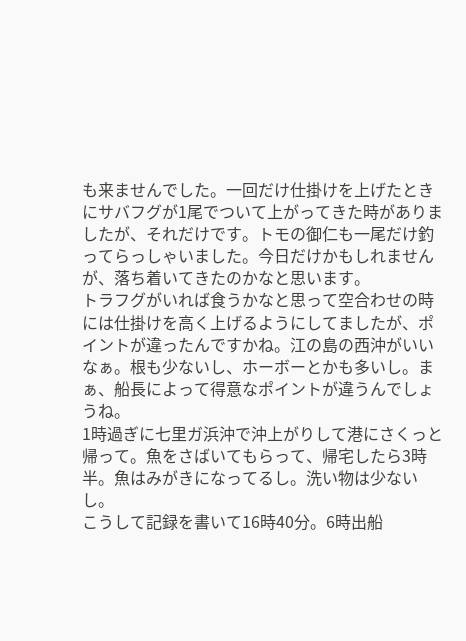も来ませんでした。一回だけ仕掛けを上げたときにサバフグが1尾でついて上がってきた時がありましたが、それだけです。トモの御仁も一尾だけ釣ってらっしゃいました。今日だけかもしれませんが、落ち着いてきたのかなと思います。
トラフグがいれば食うかなと思って空合わせの時には仕掛けを高く上げるようにしてましたが、ポイントが違ったんですかね。江の島の西沖がいいなぁ。根も少ないし、ホーボーとかも多いし。まぁ、船長によって得意なポイントが違うんでしょうね。
1時過ぎに七里ガ浜沖で沖上がりして港にさくっと帰って。魚をさばいてもらって、帰宅したら3時半。魚はみがきになってるし。洗い物は少ないし。
こうして記録を書いて16時40分。6時出船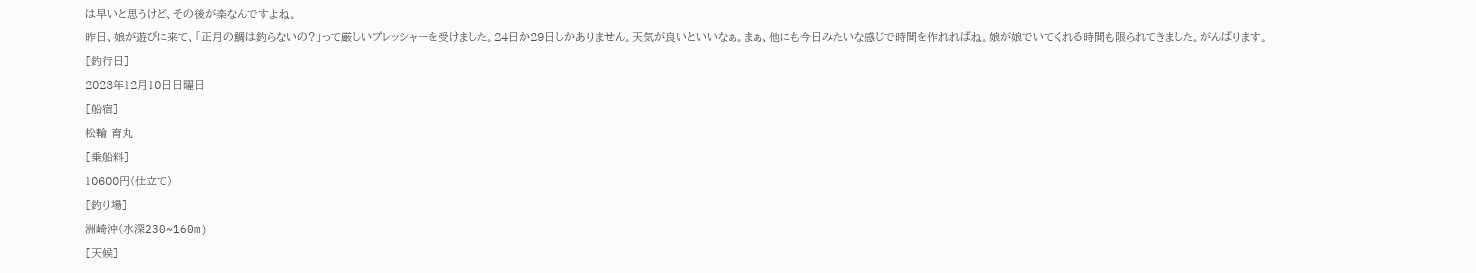は早いと思うけど、その後が楽なんですよね。
昨日、娘が遊びに来て、「正月の鯛は釣らないの?」って厳しいプレッシャーを受けました。24日か29日しかありません。天気が良いといいなぁ。まぁ、他にも今日みたいな感じで時間を作れればね。娘が娘でいてくれる時間も限られてきました。がんばります。
[釣行日]
2023年12月10日日曜日
[船宿]
松輪 育丸
[乗船料]
10600円(仕立て)
[釣り場]
洲崎沖(水深230~160m)
[天候]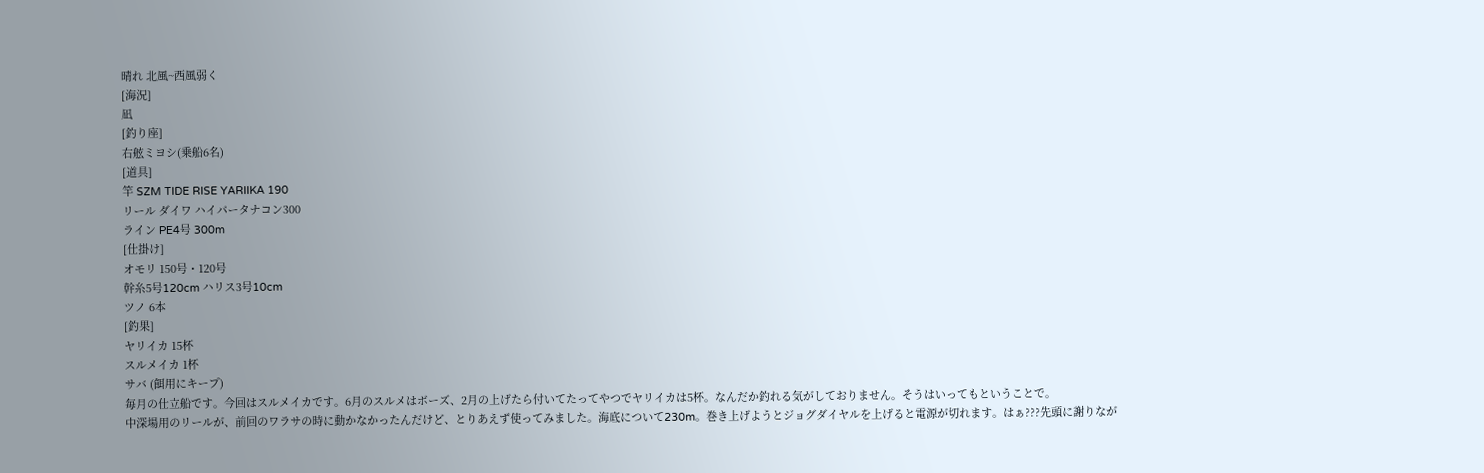晴れ 北風~西風弱く
[海況]
凪
[釣り座]
右舷ミヨシ(乗船6名)
[道具]
竿 SZM TIDE RISE YARIIKA 190
リール ダイワ ハイパータナコン300
ライン PE4号 300m
[仕掛け]
オモリ 150号・120号
幹糸5号120cm ハリス3号10cm
ツノ 6本
[釣果]
ヤリイカ 15杯
スルメイカ 1杯
サバ (餌用にキープ)
毎月の仕立船です。今回はスルメイカです。6月のスルメはボーズ、2月の上げたら付いてたってやつでヤリイカは5杯。なんだか釣れる気がしておりません。そうはいってもということで。
中深場用のリールが、前回のワラサの時に動かなかったんだけど、とりあえず使ってみました。海底について230m。巻き上げようとジョグダイヤルを上げると電源が切れます。はぁ???先頭に謝りなが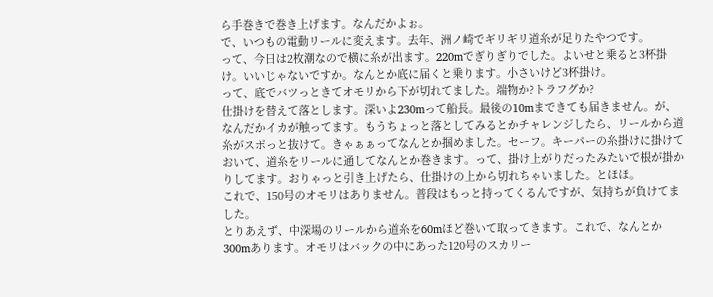ら手巻きで巻き上げます。なんだかよぉ。
で、いつもの電動リールに変えます。去年、洲ノ崎でギリギリ道糸が足りたやつです。
って、今日は2枚潮なので横に糸が出ます。220mでぎりぎりでした。よいせと乗ると3杯掛け。いいじゃないですか。なんとか底に届くと乗ります。小さいけど3杯掛け。
って、底でバツっときてオモリから下が切れてました。端物か?トラフグか?
仕掛けを替えて落とします。深いよ230mって船長。最後の10mまできても届きません。が、なんだかイカが触ってます。もうちょっと落としてみるとかチャレンジしたら、リールから道糸がスポっと抜けて。きゃぁぁってなんとか掴めました。セーフ。キーパーの糸掛けに掛けておいて、道糸をリールに通してなんとか巻きます。って、掛け上がりだったみたいで根が掛かりしてます。おりゃっと引き上げたら、仕掛けの上から切れちゃいました。とほほ。
これで、150号のオモリはありません。普段はもっと持ってくるんですが、気持ちが負けてました。
とりあえず、中深場のリールから道糸を60mほど巻いて取ってきます。これで、なんとか300mあります。オモリはバックの中にあった120号のスカリー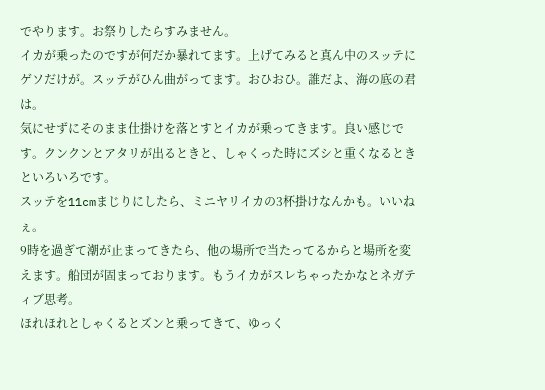でやります。お祭りしたらすみません。
イカが乗ったのですが何だか暴れてます。上げてみると真ん中のスッテにゲソだけが。スッテがひん曲がってます。おひおひ。誰だよ、海の底の君は。
気にせずにそのまま仕掛けを落とすとイカが乗ってきます。良い感じです。クンクンとアタリが出るときと、しゃくった時にズシと重くなるときといろいろです。
スッテを11cmまじりにしたら、ミニヤリイカの3杯掛けなんかも。いいねぇ。
9時を過ぎて潮が止まってきたら、他の場所で当たってるからと場所を変えます。船団が固まっております。もうイカがスレちゃったかなとネガティブ思考。
ほれほれとしゃくるとズンと乗ってきて、ゆっく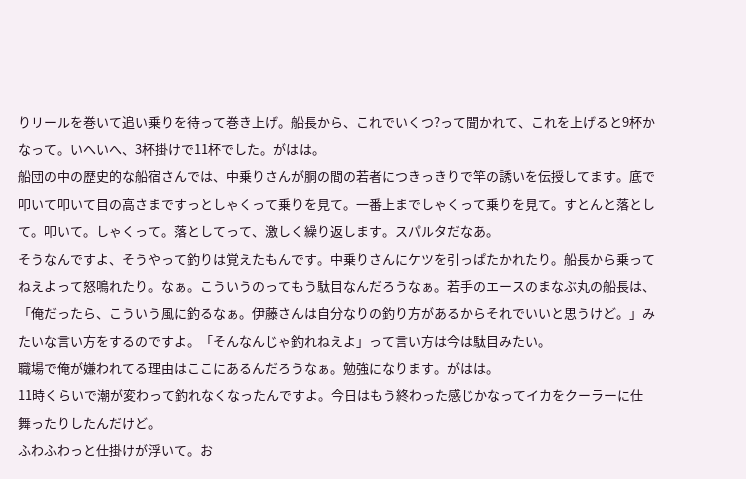りリールを巻いて追い乗りを待って巻き上げ。船長から、これでいくつ?って聞かれて、これを上げると9杯かなって。いへいへ、3杯掛けで11杯でした。がはは。
船団の中の歴史的な船宿さんでは、中乗りさんが胴の間の若者につきっきりで竿の誘いを伝授してます。底で叩いて叩いて目の高さまですっとしゃくって乗りを見て。一番上までしゃくって乗りを見て。すとんと落として。叩いて。しゃくって。落としてって、激しく繰り返します。スパルタだなあ。
そうなんですよ、そうやって釣りは覚えたもんです。中乗りさんにケツを引っぱたかれたり。船長から乗ってねえよって怒鳴れたり。なぁ。こういうのってもう駄目なんだろうなぁ。若手のエースのまなぶ丸の船長は、「俺だったら、こういう風に釣るなぁ。伊藤さんは自分なりの釣り方があるからそれでいいと思うけど。」みたいな言い方をするのですよ。「そんなんじゃ釣れねえよ」って言い方は今は駄目みたい。
職場で俺が嫌われてる理由はここにあるんだろうなぁ。勉強になります。がはは。
11時くらいで潮が変わって釣れなくなったんですよ。今日はもう終わった感じかなってイカをクーラーに仕舞ったりしたんだけど。
ふわふわっと仕掛けが浮いて。お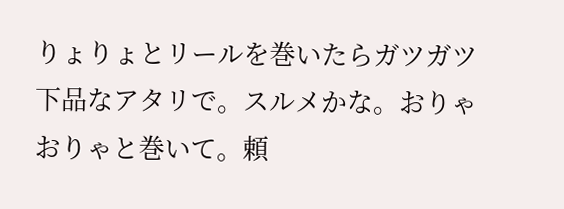りょりょとリールを巻いたらガツガツ下品なアタリで。スルメかな。おりゃおりゃと巻いて。頼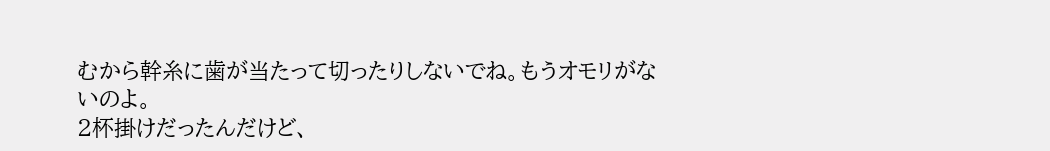むから幹糸に歯が当たって切ったりしないでね。もうオモリがないのよ。
2杯掛けだったんだけど、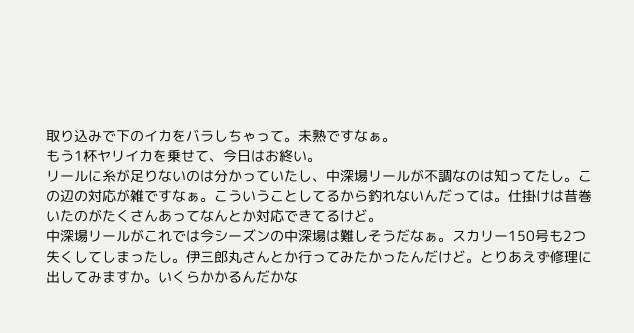取り込みで下のイカをバラしちゃって。未熟ですなぁ。
もう1杯ヤリイカを乗せて、今日はお終い。
リールに糸が足りないのは分かっていたし、中深場リールが不調なのは知ってたし。この辺の対応が雑ですなぁ。こういうことしてるから釣れないんだっては。仕掛けは昔巻いたのがたくさんあってなんとか対応できてるけど。
中深場リールがこれでは今シーズンの中深場は難しそうだなぁ。スカリー150号も2つ失くしてしまったし。伊三郎丸さんとか行ってみたかったんだけど。とりあえず修理に出してみますか。いくらかかるんだかな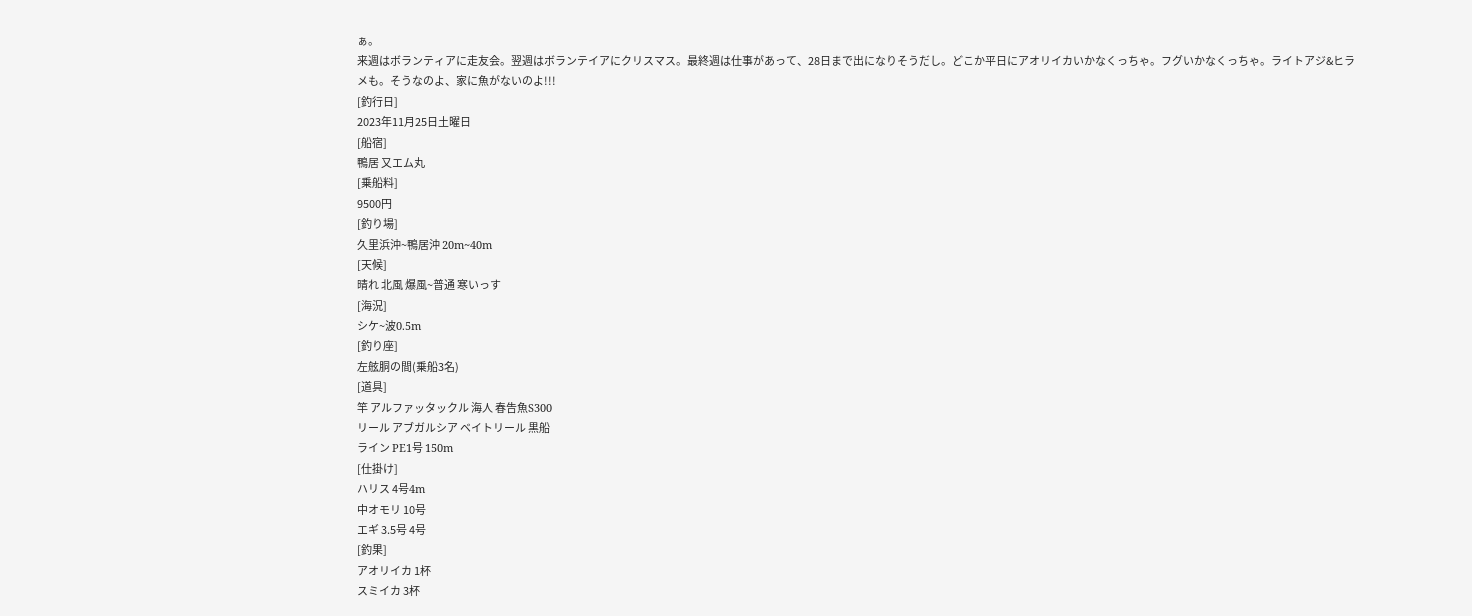ぁ。
来週はボランティアに走友会。翌週はボランテイアにクリスマス。最終週は仕事があって、28日まで出になりそうだし。どこか平日にアオリイカいかなくっちゃ。フグいかなくっちゃ。ライトアジ&ヒラメも。そうなのよ、家に魚がないのよ!!!
[釣行日]
2023年11月25日土曜日
[船宿]
鴨居 又エム丸
[乗船料]
9500円
[釣り場]
久里浜沖~鴨居沖 20m~40m
[天候]
晴れ 北風 爆風~普通 寒いっす
[海況]
シケ~波0.5m
[釣り座]
左舷胴の間(乗船3名)
[道具]
竿 アルファッタックル 海人 春告魚S300
リール アブガルシア ベイトリール 黒船
ライン PE1号 150m
[仕掛け]
ハリス 4号4m
中オモリ 10号
エギ 3.5号 4号
[釣果]
アオリイカ 1杯
スミイカ 3杯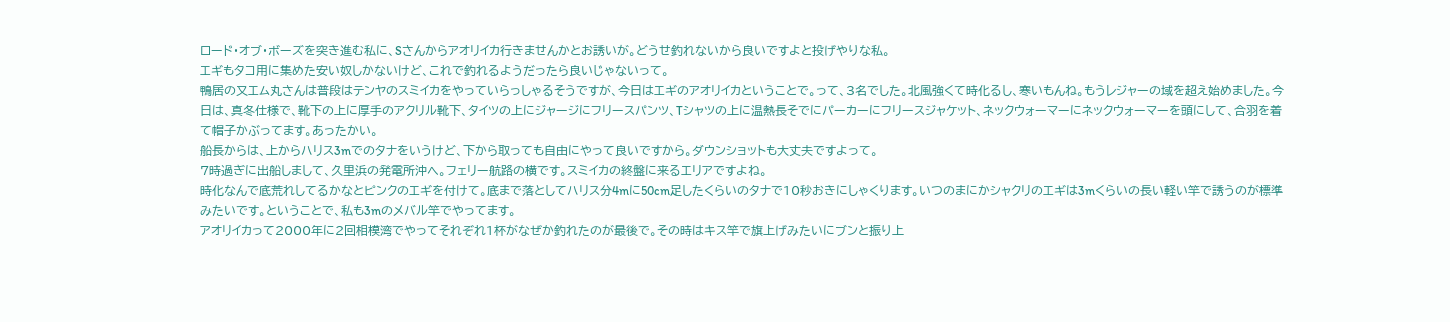ロード・オブ・ボーズを突き進む私に、Sさんからアオリイカ行きませんかとお誘いが。どうせ釣れないから良いですよと投げやりな私。
エギもタコ用に集めた安い奴しかないけど、これで釣れるようだったら良いじゃないって。
鴨居の又エム丸さんは普段はテンヤのスミイカをやっていらっしゃるそうですが、今日はエギのアオリイカということで。って、3名でした。北風強くて時化るし、寒いもんね。もうレジャーの域を超え始めました。今日は、真冬仕様で、靴下の上に厚手のアクリル靴下、タイツの上にジャージにフリースパンツ、Tシャツの上に温熱長そでにパーカーにフリースジャケット、ネックウォーマーにネックウォーマーを頭にして、合羽を着て帽子かぶってます。あったかい。
船長からは、上からハリス3mでのタナをいうけど、下から取っても自由にやって良いですから。ダウンショットも大丈夫ですよって。
7時過ぎに出船しまして、久里浜の発電所沖へ。フェリー航路の横です。スミイカの終盤に来るエリアですよね。
時化なんで底荒れしてるかなとピンクのエギを付けて。底まで落としてハリス分4mに50cm足したくらいのタナで10秒おきにしゃくります。いつのまにかシャクリのエギは3mくらいの長い軽い竿で誘うのが標準みたいです。ということで、私も3mのメバル竿でやってます。
アオリイカって2000年に2回相模湾でやってそれぞれ1杯がなぜか釣れたのが最後で。その時はキス竿で旗上げみたいにブンと振り上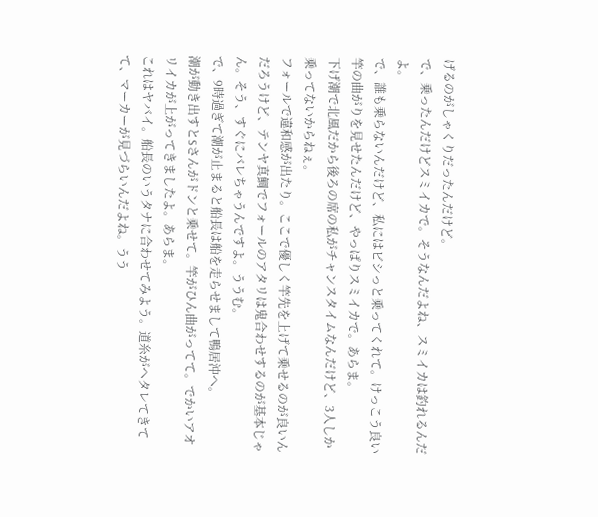げるのがしゃくりだったんだけど。
で、乗ったんだけどスミイカで。そうなんだよね、スミイカは釣れるんだよ。
で、誰も乗らないんだけど、私にはビシっと乗ってくれて。けっこう良い竿の曲がりを見せたんだけど、やっぱりスミイカで。あらま。
下げ潮で北風だから後ろの席の私がチャンスタイムなんだけど、3人しか乗ってないからねぇ。
フォールで違和感が出たり。ここで優しく竿先を上げて乗せるのが良いんだろうけど、テンヤ真鯛でフォールのアタリは鬼合わせするのが基本じゃん。そう、すぐにバレちゃうんですよ。ううむ。
で、9時過ぎて潮が止まると船長は船を走らせまして鴨居沖へ。
潮が動き出すとSさんがドンと乗せて。竿がひん曲がってて。でかいアオリイカが上がってきましたよ。あらま。
これはヤバイ。船長のいうタナに合わせてみよう。道糸がヘタレてきてて、マーカーが見づらいんだよね。うう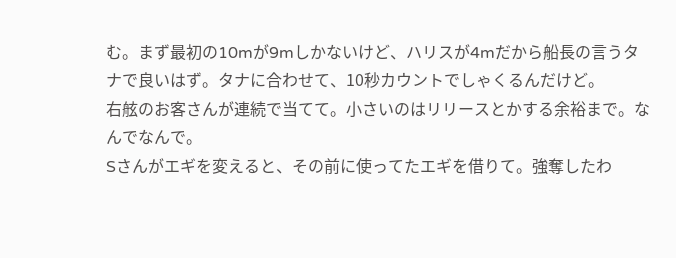む。まず最初の10mが9mしかないけど、ハリスが4mだから船長の言うタナで良いはず。タナに合わせて、10秒カウントでしゃくるんだけど。
右舷のお客さんが連続で当てて。小さいのはリリースとかする余裕まで。なんでなんで。
Sさんがエギを変えると、その前に使ってたエギを借りて。強奪したわ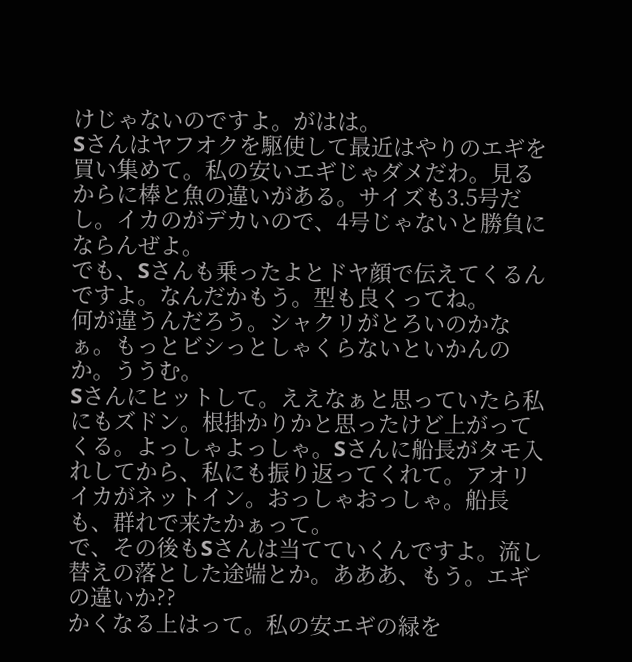けじゃないのですよ。がはは。
Sさんはヤフオクを駆使して最近はやりのエギを買い集めて。私の安いエギじゃダメだわ。見るからに棒と魚の違いがある。サイズも3.5号だし。イカのがデカいので、4号じゃないと勝負にならんぜよ。
でも、Sさんも乗ったよとドヤ顔で伝えてくるんですよ。なんだかもう。型も良くってね。
何が違うんだろう。シャクリがとろいのかなぁ。もっとビシっとしゃくらないといかんのか。ううむ。
Sさんにヒットして。ええなぁと思っていたら私にもズドン。根掛かりかと思ったけど上がってくる。よっしゃよっしゃ。Sさんに船長がタモ入れしてから、私にも振り返ってくれて。アオリイカがネットイン。おっしゃおっしゃ。船長も、群れで来たかぁって。
で、その後もSさんは当てていくんですよ。流し替えの落とした途端とか。あああ、もう。エギの違いか??
かくなる上はって。私の安エギの緑を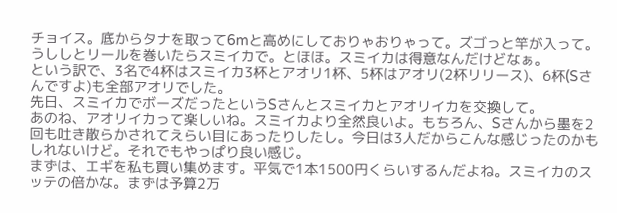チョイス。底からタナを取って6mと高めにしておりゃおりゃって。ズゴっと竿が入って。うししとリールを巻いたらスミイカで。とほほ。スミイカは得意なんだけどなぁ。
という訳で、3名で4杯はスミイカ3杯とアオリ1杯、5杯はアオリ(2杯リリース)、6杯(Sさんですよ)も全部アオリでした。
先日、スミイカでボーズだったというSさんとスミイカとアオリイカを交換して。
あのね、アオリイカって楽しいね。スミイカより全然良いよ。もちろん、Sさんから墨を2回も吐き散らかされてえらい目にあったりしたし。今日は3人だからこんな感じったのかもしれないけど。それでもやっぱり良い感じ。
まずは、エギを私も買い集めます。平気で1本1500円くらいするんだよね。スミイカのスッテの倍かな。まずは予算2万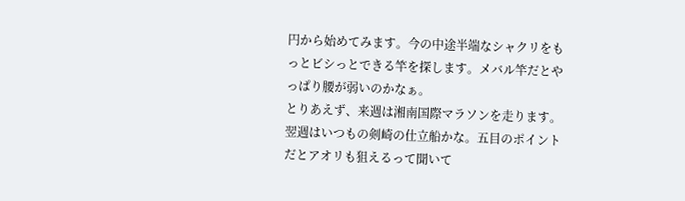円から始めてみます。今の中途半端なシャクリをもっとビシっとできる竿を探します。メバル竿だとやっぱり腰が弱いのかなぁ。
とりあえず、来週は湘南国際マラソンを走ります。翌週はいつもの剣崎の仕立船かな。五目のポイントだとアオリも狙えるって聞いて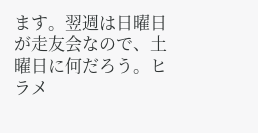ます。翌週は日曜日が走友会なので、土曜日に何だろう。ヒラメ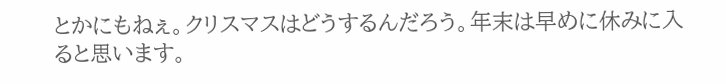とかにもねぇ。クリスマスはどうするんだろう。年末は早めに休みに入ると思います。